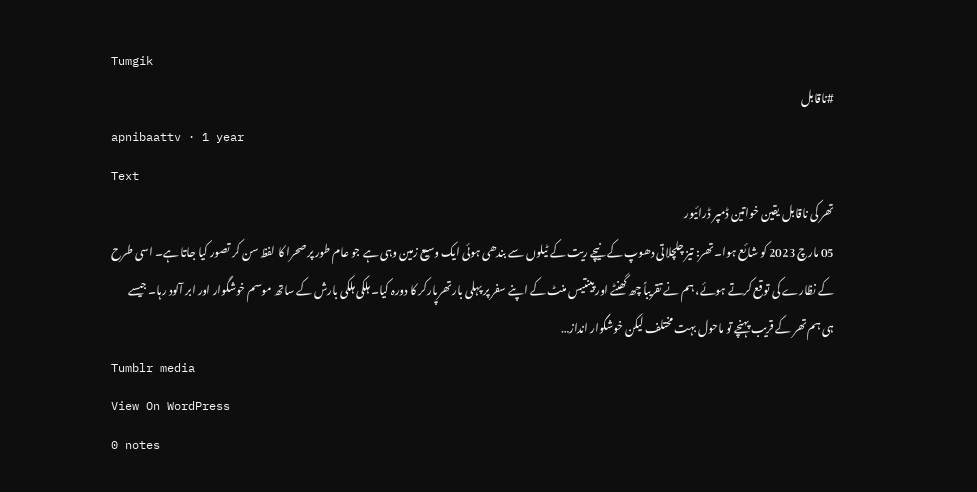Tumgik
#ناقابل
apnibaattv · 1 year
Text
تھر کی ناقابل یقین خواتین ڈمپر ڈرائیور
05 مارچ 2023 کو شائع ہوا۔ تھر: تیز چلچلاتی دھوپ کے نیچے ریت کے ٹیلوں سے بندھی ہوئی ایک وسیع زمین وہی ہے جو عام طور پر صحرا کا لفظ سن کر تصور کیا جاتا ہے۔ اسی طرح کے نظارے کی توقع کرتے ہوئے، ہم نے تقریباً چھ گھنٹے اور پینتیس منٹ کے اپنے سفر پر پہلی بار تھرپارکر کا دورہ کیا۔ ہلکی ہلکی بارش کے ساتھ موسم خوشگوار اور ابر آلود رہا۔ جیسے ہی ہم تھر کے قریب پہنچے تو ماحول بہت مختلف لیکن خوشگوار انداز…
Tumblr media
View On WordPress
0 notes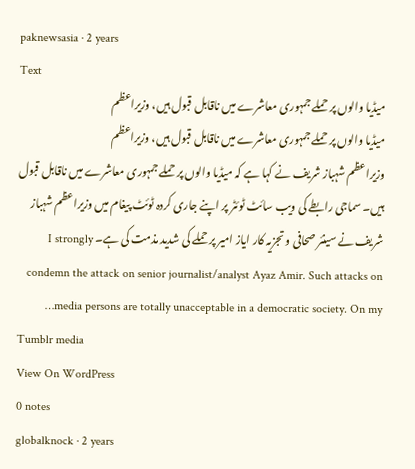paknewsasia · 2 years
Text
میڈیا والوں پر حملے جمہوری معاشرے میں ناقابل قبول ہیں، وزیراعظم
میڈیا والوں پر حملے جمہوری معاشرے میں ناقابل قبول ہیں، وزیراعظم
وزیراعظم شہباز شریف نے کہا ہے کہ میڈیا والوں پر حملے جمہوری معاشرے میں ناقابل قبول ہیں۔ سماجی رابطے کی ویب سائٹ ٹوئٹر پر اپنے جاری کردہ ٹوئٹ پیغام میں وزیراعظم شہباز شریف نے سینئر صحافی و تجزیہ کار ایاز امیر پر حملے کی شدید مذمت کی ہے۔ I strongly condemn the attack on senior journalist/analyst Ayaz Amir. Such attacks on media persons are totally unacceptable in a democratic society. On my…
Tumblr media
View On WordPress
0 notes
globalknock · 2 years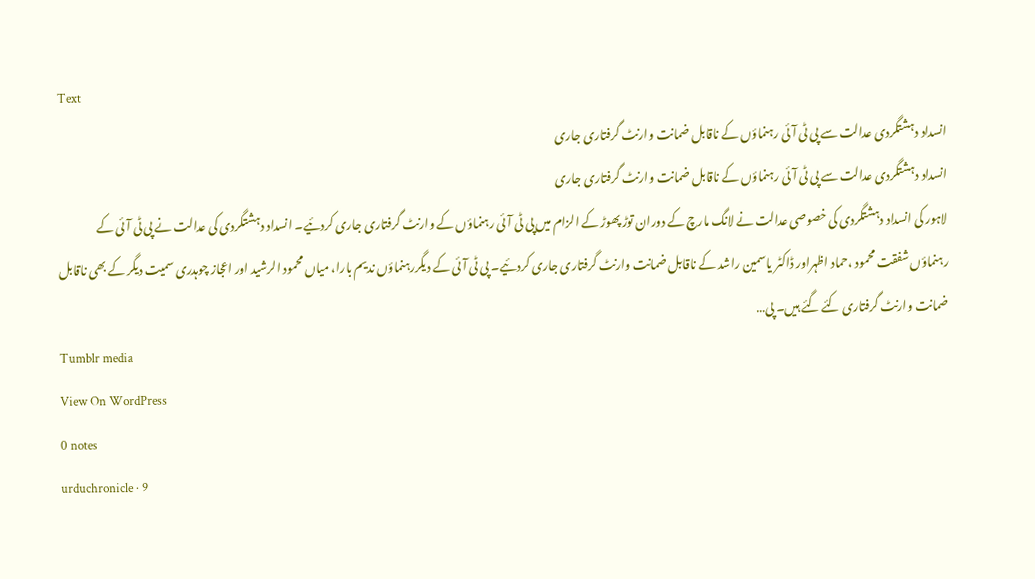Text
انسداد دہشتگردی عدالت سے پی ٹی آئی رہنماؤں کے ناقابل ضمانت وارنٹ گرفتاری جاری
انسداد دہشتگردی عدالت سے پی ٹی آئی رہنماؤں کے ناقابل ضمانت وارنٹ گرفتاری جاری
لاہور کی انسداد دہشتگردی کی خصوصی عدالت نے لانگ مارچ کے دوران توڑ پھوڑ کے الزام میں پی ٹی آئی رہنماؤں کے وارنٹ گرفتاری جاری کردئیے۔ انسداد دہشتگردی کی عدالت نے پی ٹی آئی کے رہنماؤں شفقت محمود ،حماد اظہراور ڈاکٹر یاسمین راشد کے ناقابل ضمانت وارنٹ گرفتاری جاری کردئیے۔ پی ٹی آئی کے دیگررہنماؤں ندیم بارا، میاں محمود الرشید اور اعجاز چوہدری سمیت دیگر کے بھی ناقابل ضمانت وارنٹ گرفتاری کئے گئے ہیں۔ پی…
Tumblr media
View On WordPress
0 notes
urduchronicle · 9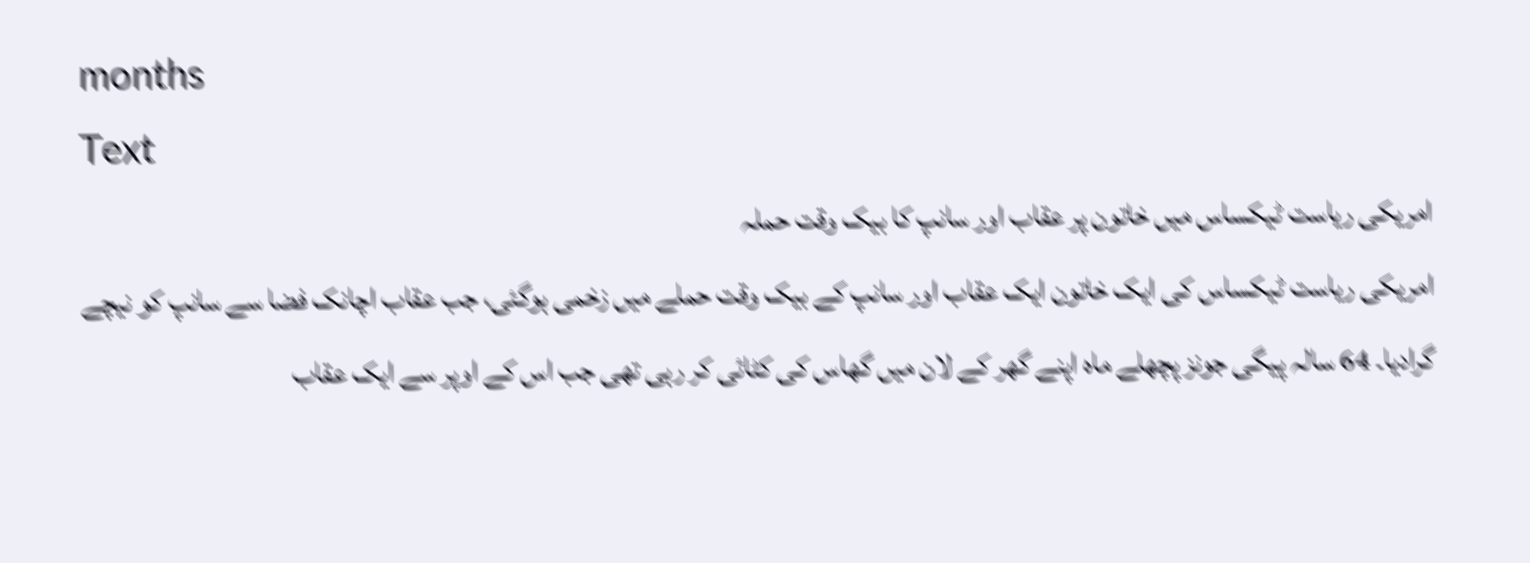months
Text
امریکی ریاست ٹیکساس میں خاتون پر عقاب اور سانپ کا بیک وقت حملہ
امریکی ریاست ٹیکساس کی ایک خاتون ایک عقاب اور سانپ کے بیک وقت حملے میں زخمی ہوگئی، جب عقاب اچانک فضا سے سانپ کو نیچے گرادیا۔ 64 سالہ پیگی جونز پچھلے ماہ اپنے گھر کے لان میں گھاس کی کٹائی کر رہی تھی جب اس کے اوپر سے ایک عقاب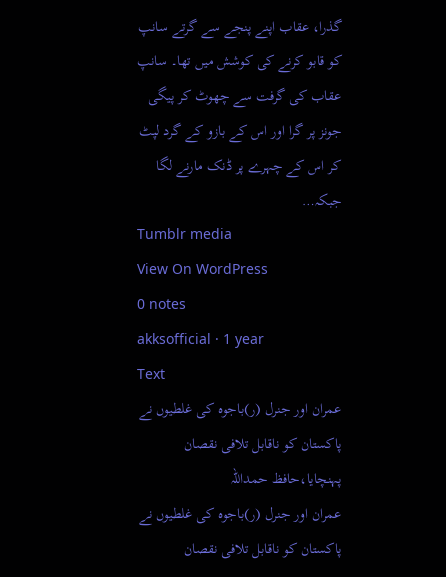گذرا، عقاب اپنے پنجے سے گرتے سانپ کو قابو کرنے کی کوشش میں تھا۔ سانپ عقاب کی گرفت سے چھوٹ کر پیگی جونز پر گرا اور اس کے بازو کے گرد لپٹ کر اس کے چہرے پر ڈنک مارنے لگا جبکہ…
Tumblr media
View On WordPress
0 notes
akksofficial · 1 year
Text
عمران اور جنرل (ر)باجوہ کی غلطیوں نے پاکستان کو ناقابل تلافی نقصان پہنچایا،حافظ حمداللہ
عمران اور جنرل (ر)باجوہ کی غلطیوں نے پاکستان کو ناقابل تلافی نقصان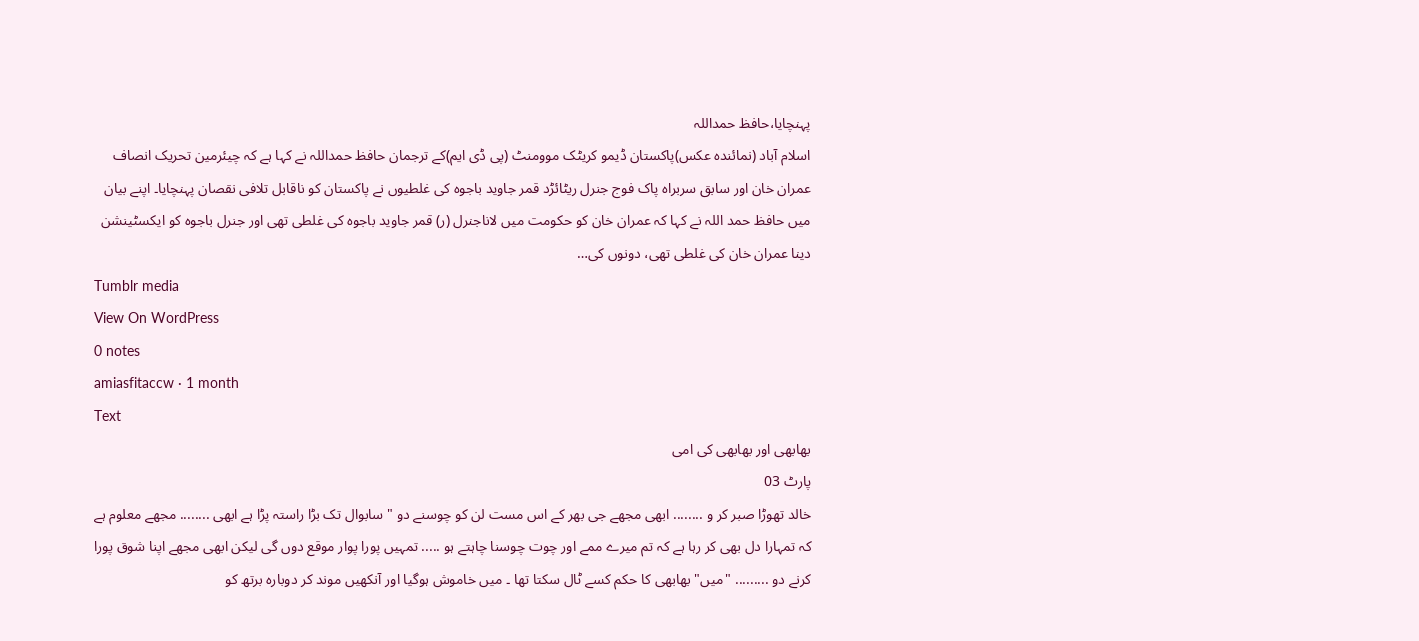پہنچایا،حافظ حمداللہ
اسلام آباد (نمائندہ عکس)پاکستان ڈیمو کریٹک موومنٹ (پی ڈی ایم)کے ترجمان حافظ حمداللہ نے کہا ہے کہ چیئرمین تحریک انصاف عمران خان اور سابق سربراہ پاک فوج جنرل ریٹائڑد قمر جاوید باجوہ کی غلطیوں نے پاکستان کو ناقابل تلافی نقصان پہنچایا۔ اپنے بیان میں حافظ حمد اللہ نے کہا کہ عمران خان کو حکومت میں لاناجنرل (ر) قمر جاوید باجوہ کی غلطی تھی اور جنرل باجوہ کو ایکسٹینشن دینا عمران خان کی غلطی تھی، دونوں کی…
Tumblr media
View On WordPress
0 notes
amiasfitaccw · 1 month
Text
بهابهی اور بهابهی کی امی
پارٹ 03
خالد تھوڑا صبر کر و ........ ابھی مجھے جی بھر کے اس مست لن کو چوسنے دو " سابوال تک بڑا راستہ پڑا ہے ابھی ........ مجھے معلوم ہے کہ تمہارا دل بھی کر رہا ہے کہ تم میرے ممے اور چوت چوسنا چاہتے ہو ..... تمہیں پورا پوار موقع دوں گی لیکن ابھی مجھے اپنا شوق پورا کرنے دو ......... "میں" بھابھی کا حکم کسے ٹال سکتا تھا ۔ میں خاموش ہوگیا اور آنکھیں موند کر دوباره برتھ کو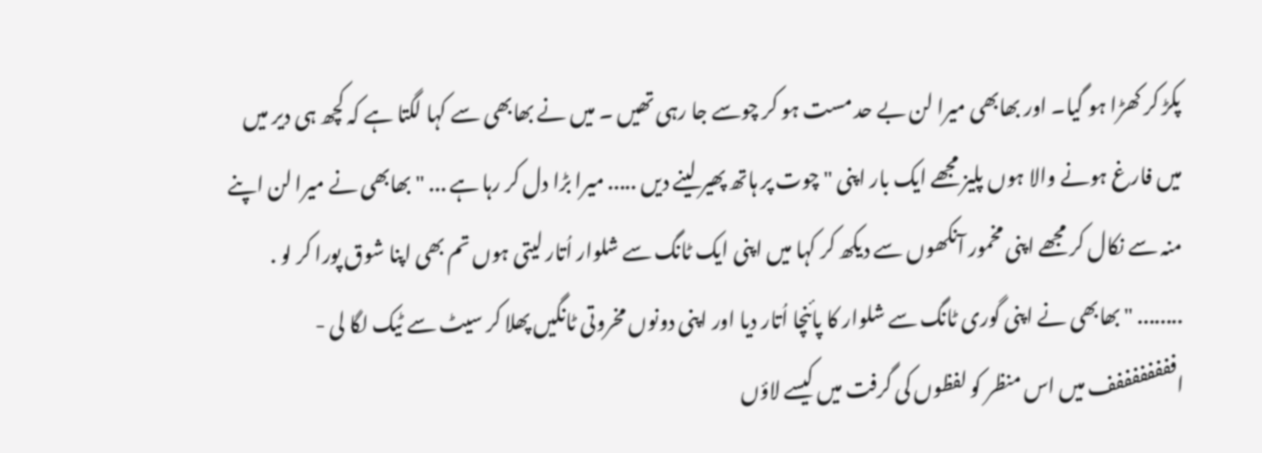پکڑ کر کھڑا ہو گیا۔ اور بھابھی میرا لن بے حد مست ہو کر چوسے جا رہی تھیں ۔ میں نے بھابھی سے کہا لگتا ہے کہ کچھ ہی دیر میں میں فارغ ہونے والا ہوں پلیز مجھے ایک بار اپنی " چوت پر ہاتھ پھیر لینے دیں ..... میرا بڑا دل کر رہا ہے ... "بھابھی نے میرا لن اپنے منہ سے نکال کر مجھے اپنی مخمور آنکھوں سے دیکھ کر کہا میں اپنی ایک ٹانگ سے شلوار اُتار لیتی ہوں تم بھی اپنا شوق پورا کر لو . ........ " بھابھی نے اپنی گوری ٹانگ سے شلوار کا پائنچا اُتار دیا اور اپنی دونوں مخروتی ٹانگیں پھلا کر سیٹ سے ٹیک لگا لی - اففففففففف میں اس منظر کو لفظوں کی گرفت میں کیسے لاؤں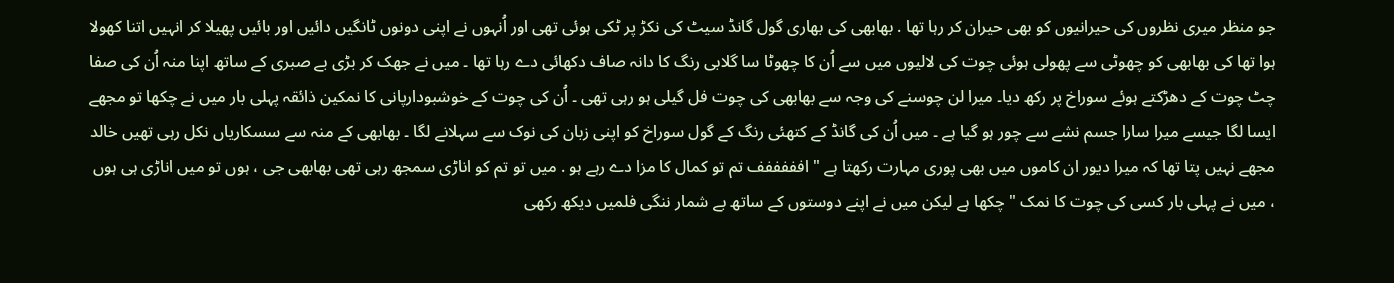جو منظر میری نظروں کی حیرانیوں کو بھی حیران کر رہا تها . بهابهی کی بھاری گول گانڈ سیٹ کی نکڑ پر ٹکی ہوئی تھی اور اُنہوں نے اپنی دونوں ٹانگیں دائیں اور بائیں پھیلا کر انہیں اتنا کھولا ہوا تھا کی بھابھی کو چھوٹی سے پھولی ہوئی چوت کی لالیوں میں سے اُن کا چھوٹا سا گلابی رنگ کا دانہ صاف دکھائی دے رہا تھا ۔ میں نے جھک کر بڑی بے صبری کے ساتھ اپنا منہ اُن کی صفا چٹ چوت کے دھڑکتے ہوئے سوراخ پر رکھ دیا۔ میرا لن چوسنے کی وجہ سے بھابھی کی چوت فل گیلی ہو رہی تھی ۔ اُن کی چوت کے خوشبودارپانی کا نمکین ذائقہ پہلی بار میں نے چکھا تو مجھے ایسا لگا جیسے میرا سارا جسم نشے سے چور ہو گیا ہے ۔ میں اُن کی گانڈ کے کتھئی رنگ کے گول سوراخ کو اپنی زبان کی نوک سے سہلانے لگا ۔ بھابھی کے منہ سے سسکاریاں نکل رہی تھیں خالد مجھے نہیں پتا تھا کہ میرا دیور ان کاموں میں بھی پوری مہارت رکھتا ہے " افففففف تم تو کمال کا مزا دے رہے ہو . میں تو تم کو اناڑی سمجھ رہی تھی بھابهی جی ، ہوں تو میں اناڑی ہی ہوں ، میں نے پہلی بار کسی کی چوت کا نمک " چکھا ہے لیکن میں نے اپنے دوستوں کے ساتھ بے شمار ننگی فلمیں دیکھ رکھی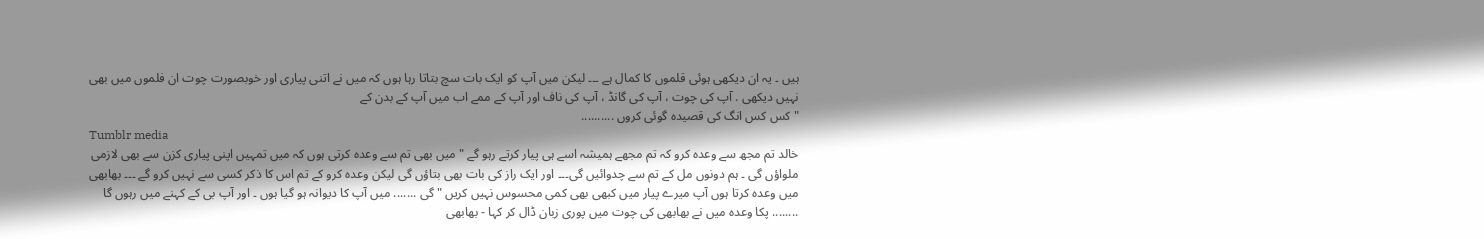ہیں ۔ یہ ان دیکھی ہوئی قلموں کا کمال ہے ۔۔۔ لیکن میں آپ کو ایک بات سچ بتاتا رہا ہوں کہ میں نے اتنی پیاری اور خوبصورت چوت ان فلموں میں بھی نہیں دیکھی . آپ کی چوت ، آپ کی گانڈ ، آپ کی ناف اور آپ کے ممے اب میں آپ کے بدن کے
" کس کس انگ کی قصیدہ گوئی کروں ..........
Tumblr media
خالد تم مجھ سے وعدہ کرو کہ تم مجھے ہمیشہ اسے ہی پیار کرتے رہو گے " میں بھی تم سے وعدہ کرتی ہوں کہ میں تمہیں اپنی پیاری کزن سے بھی لازمی ملواؤں گی ۔ ہم دونوں مل کے تم سے چدوائیں گی۔۔۔ اور ایک راز کی بات بھی بتاؤں گی لیکن وعدہ کرو کے تم اس کا ذکر کسی سے نہیں کرو گے ۔۔۔ بھابهی میں وعدہ کرتا ہوں آپ میرے پیار میں کبھی بھی کمی محسوس نہیں کریں " گی ....... میں آپ کا دیوانہ ہو گیا ہوں ۔ اور آپ بی کے کہنے میں رہوں گا ........ پکا وعده میں نے بھابھی کی چوت میں پوری زبان ڈال کر کہا - بهابهی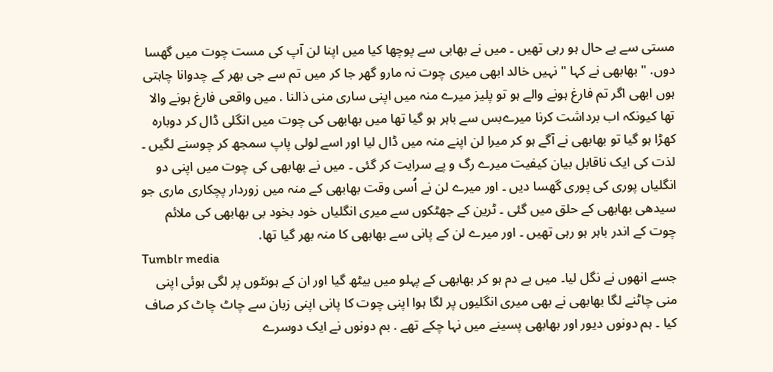مستی سے بے حال ہو رہی تھیں ۔ میں نے بھابی سے پوچھا کیا میں اپنا لن آپ کی مست چوت میں گھسا دوں. "بھابھی نے کہا " نہیں خالد ابھی میری چوت نہ مارو گھر جا کر میں تم سے جی بھر کے چدوانا چاہتی ہوں ابھی اگر تم فارغ ہونے والے ہو تو پلیز میرے منہ میں اپنی ساری منى ذالنا . میں واقعی فارغ ہونے والا تھا کیونکہ اب برداشت کرنا میرےبس سے باہر ہو گیا تھا میں بھابھی کی چوت میں انگلی ڈال کر دوبارہ کھڑا ہو گیا تو بھابھی نے آگے ہو کر میرا لن اپنے منہ میں ڈال لیا اور اسے لولی پاپ سمجھ کر چوسنے لگیں ۔ لذت کی ایک ناقابل بیان کیفیت میرے رگ و پے سرایت کر گئی ۔ میں نے بھابھی کی چوت میں اپنی دو انگلیاں پوری کی پوری گھسا دیں ۔ اور میرے لن نے اُسی وقت بھابھی کے منہ میں زوردار پچکاری ماری جو سیدھی بھابھی کے حلق میں گئی ۔ ٹرین کے جھٹکوں سے میری انگلیاں خود بخود بی بهابهی کی ملائم چوت کے اندر باہر ہو رہی تھیں ۔ اور میرے لن کے پانی سے بھابھی کا منہ بھر گیا تھا.
Tumblr media
جسے انھوں نے نگل لیا۔ میں بے دم ہو کر بھابھی کے پہلو میں بیٹھ گیا اور ان کے ہونٹوں پر لگی ہوئی اپنی منی چاٹنے لگا بھابھی نے بھی میری انگلیوں پر لگا ہوا اپنی چوت کا پانی اپنی زبان سے چاٹ چاٹ کر صاف کیا ۔ ہم دونوں دیور اور بھابھی پسینے میں نہا چکے تھے . بم دونوں نے ایک دوسرے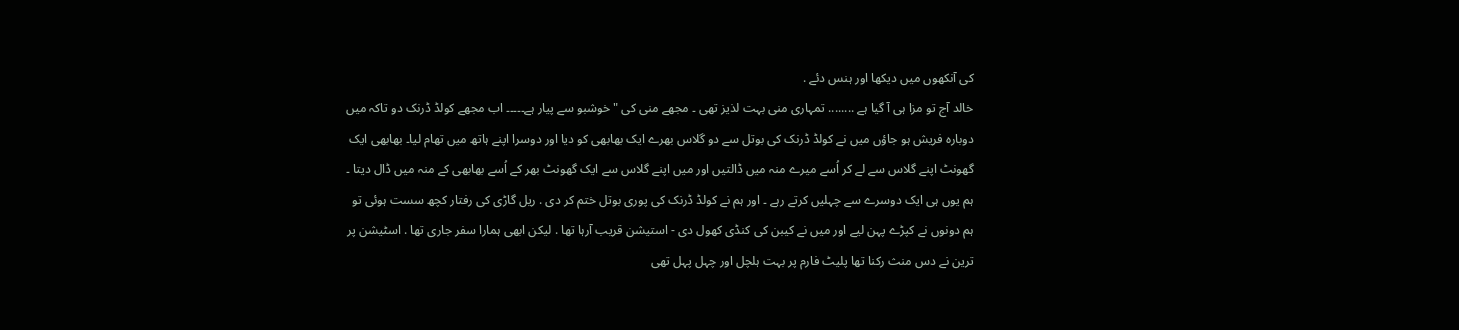کی آنکھوں میں دیکھا اور ہنس دئے .
خالد آج تو مزا ہی آ گیا ہے ........ تمہاری منی بہت لذیز تھی ۔ مجھے منی کی " خوشبو سے پیار ہے۔۔۔۔۔ اب مجھے کولڈ ڈرنک دو تاکہ میں دوبارہ فریش ہو جاؤں میں نے کولڈ ڈرنک کی بوتل سے دو گلاس بھرے ایک بھابھی کو دیا اور دوسرا اپنے ہاتھ میں تھام لیا۔ بھابهی ایک گھونٹ اپنے گلاس سے لے کر اُسے میرے منہ میں ڈالتیں اور میں اپنے گلاس سے ایک گھونٹ بھر کے اُسے بھابھی کے منہ میں ڈال دیتا ۔ ہم یوں ہی ایک دوسرے سے چہلیں کرتے رہے ۔ اور ہم نے کولڈ ڈرنک کی پوری بوتل ختم کر دى . ریل گاڑی کی رفتار کچھ سست ہوئی تو ہم دونوں نے کپڑے پہن لیے اور میں نے کیبن کی کنڈی کھول دی - استيشن قریب آرہا تها . لیکن ابھی ہمارا سفر جاری تها . اسٹیشن پر ترین نے دس منث رکنا تھا پلیٹ فارم پر بہت ہلچل اور چہل پہل تھی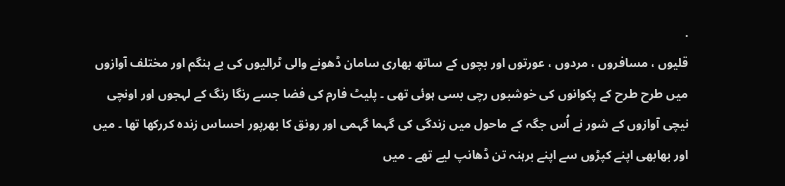.
قلیوں ، مسافروں ، مردوں ، عورتوں اور بچوں کے ساتھ بھاری سامان ڈھونے والی ٹرالیوں کی بے ہنگم اور مختلف آوازوں میں طرح طرح کے پکوانوں کی خوشبوں رچی بسی ہوئی تھی ۔ پلیٹ فارم کی فضا جسے رنگا رنگ کے لہجوں اور اونچی نیچی آوازوں کے شور نے اُس جگہ کے ماحول میں زندگی کی گہما گہمی اور رونق کا بھرپور احساس زنده کررکھا تھا ۔ میں اور بھابھی اپنے کپڑوں سے اپنے برہنہ تن ڈھانپ لیے تھے ۔ میں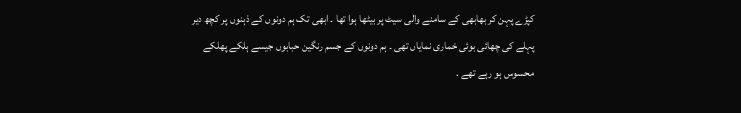کپڑے پہن کر بھابھی کے سامنے والی سیٹ پر بیٹھا ہوا تھا ۔ ابھی تک ہم دونوں کے ذہنوں پر کچھ دیر پہلے کی چھائی بوئی خماری نمایاں تھی ۔ ہم دونوں کے جسم رنگین حبابوں جیسے ہلکے پھلکے محسوس ہو رہے تھے .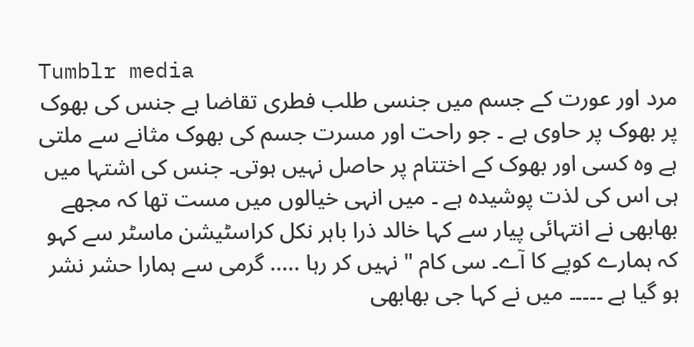Tumblr media
مرد اور عورت کے جسم میں جنسی طلب فطری تقاضا ہے جنس کی بھوک پر بھوک پر حاوی ہے ۔ جو راحت اور مسرت جسم کی بھوک مثانے سے ملتی ہے وہ کسی اور بھوک کے اختتام پر حاصل نہیں ہوتی۔ جنس کی اشتہا میں ہی اس کی لذت پوشیدہ ہے ۔ میں انہی خیالوں میں مست تھا کہ مجھے
بھابھی نے انتہائی پیار سے کہا خالد ذرا باہر نکل کراسٹیشن ماسٹر سے کہو کہ ہمارے کوپے کا آے۔ سی کام " نہیں کر رہا ..... گرمی سے ہمارا حشر نشر ہو گیا ہے ۔۔۔۔۔ میں نے کہا جی بهابهی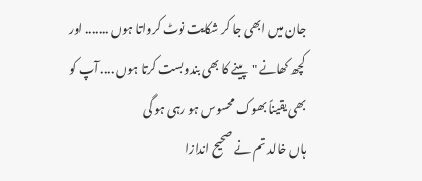جان میں ابھی جا کر شکایت نوٹ کرواتا ہوں ....... اور کچھ کھانے "پینے کا بھی بندوبست کرتا ہوں .... آپ کو بھی یقیناً بھوک محسوس ہو رہی ہو گی
ہاں خالد تم نے صحیح اندازا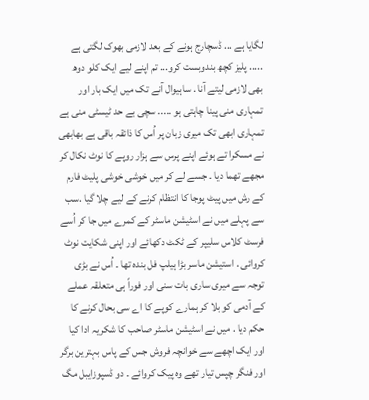لگایا ہے ... ڈسچارج ہونے کے بعد لازمی بھوک لگتی ہے ..... پلیز کچھ بندوبست کرو... تم اپنے لیے ایک کلو دوھ بھی لازمی لیتے آنا . ساہیوال آنے تک میں ایک بار اور تمہاری منی پینا چاہتی ہو ..... سچی بے حد ٹیسٹی منی ہے تمہاری ابھی تک میری زبان پر اُس کا ذائقہ باقی ہے بھابھی نے مسکرا تے ہوئے اپنے پرس سے ہزار روپے کا نوٹ نکال کر مجھے تھما دیا ۔ جسے لے کر میں خوشی خوشی پلیٹ فارم کے رش میں پیٹ پوجا کا انتظام کرنے کے لیے چلا گیا .سب سے پہلے میں نے اسٹیشن ماسٹر کے کمرے میں جا کر اُسے فرسٹ کلاس سلیپر کے ٹکٹ دکھائے اور اپنی شکایت نوٹ کروائی . استیشن ماسر بڑا ہیلپ فل بنده تها ۔ اُس نے بڑی توجہ سے میری ساری بات سنی اور فوراً ہی متعلقہ عملے کے آدمی کو بلا کر ہمارے کوپے کا اے سی بحال کرنے کا حکم دیا . میں نے اسٹیشن ماسٹر صاحب کا شکریہ ادا کیا اور ایک اچھے سے خوانچہ فروش جس کے پاس بہترین برگر اور فنگر چپس تیار تھے وہ پیک کروائے ۔ دو ڈسپوزایبل مگ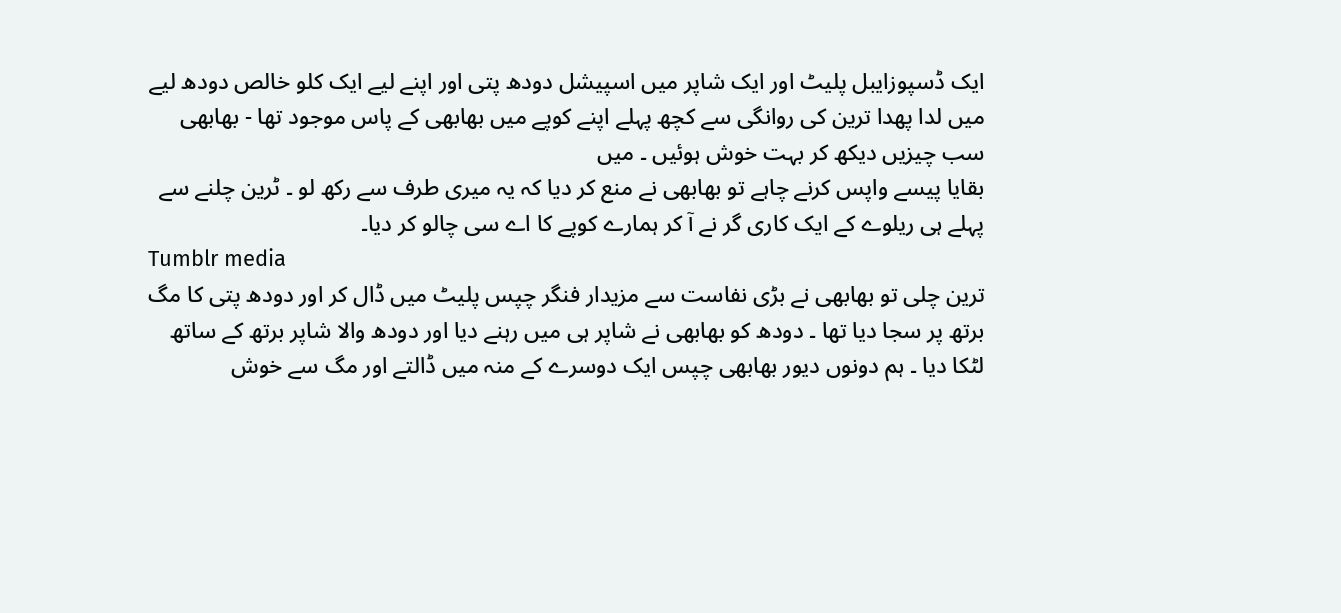ایک ڈسپوزایبل پلیٹ اور ایک شاپر میں اسپیشل دودھ پتی اور اپنے لیے ایک کلو خالص دودھ لیے میں لدا پھدا ترین کی روانگی سے کچھ پہلے اپنے کوپے میں بهابهی کے پاس موجود تها - بهابهی سب چیزیں دیکھ کر بہت خوش ہوئیں ۔ میں
بقایا پیسے واپس کرنے چاہے تو بھابھی نے منع کر دیا کہ یہ میری طرف سے رکھ لو ۔ ٹرین چلنے سے پہلے ہی ریلوے کے ایک کاری گر نے آ کر ہمارے کوپے کا اے سی چالو کر دیا۔
Tumblr media
ترین چلی تو بھابھی نے بڑی نفاست سے مزیدار فنگر چپس پلیٹ میں ڈال کر اور دودھ پتی کا مگ برتھ پر سجا دیا تھا ۔ دودھ کو بھابھی نے شاپر ہی میں رہنے دیا اور دودھ والا شاپر برتھ کے ساتھ لٹکا دیا ۔ ہم دونوں دیور بھابھی چپس ایک دوسرے کے منہ میں ڈالتے اور مگ سے خوش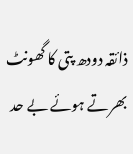ذائقہ دودھ پتی کا گھونٹ بھرتے ہوئے بے حد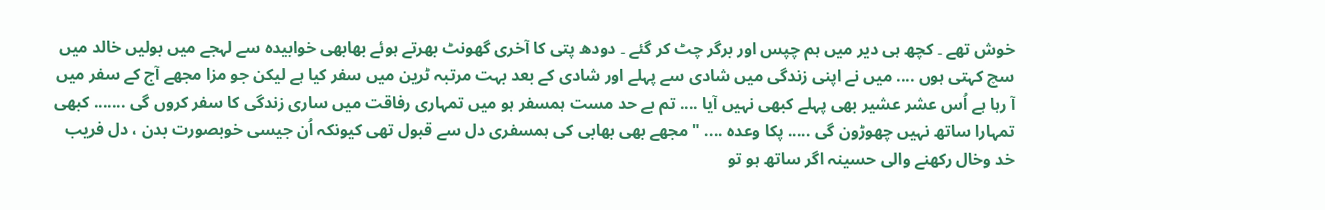خوش تھے ۔ کچھ ہی دیر میں ہم چپس اور برگر چٹ کر گئے ۔ دودھ پتی کا آخری گھونٹ بھرتے ہوئے بھابھی خوابیده سے لہجے میں بولیں خالد میں سچ کہتی ہوں .... میں نے اپنی زندگی میں شادی سے پہلے اور شادی کے بعد بہت مرتبہ ٹرین میں سفر کیا ہے لیکن جو مزا مجھے آج کے سفر میں آ رہا ہے اُس عشر عشیر بھی پہلے کبھی نہیں آیا .... تم بے حد مست ہمسفر ہو میں تمہاری رفاقت میں ساری زندگی کا سفر کروں گی ....... کبھی تمہارا ساتھ نہیں چھوڑون گی ..... پکا وعده .... " مجھے بھی بھابی کی ہمسفری دل سے قبول تھی کیونکہ اُن جیسی خوبصورت بدن ، دل فریب خد وخال رکھنے والی حسینہ اگر ساتھ ہو تو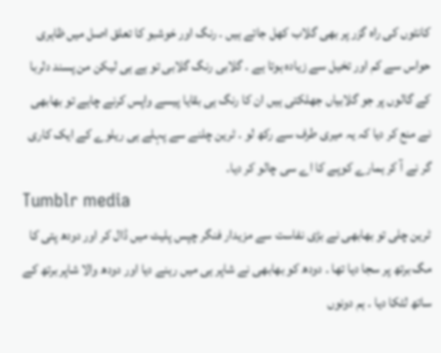کانٹوں کی راہ گزر پر بھی گلاب کھل جاتے ہیں ۔ رنگ اور خوشبو کا تعلق اصل میں ظاہری حواس سے کم اور تخیل سے زیادہ ہوتا ہے ۔ گلابی رنگ گلابی تو ہے ہی لیکن من پسند دلربا کے گالوں پر جو گلابیاں جھلکتی ہیں ان کا رنگ ہی بقایا پیسے واپس کرنے چاہے تو بھابھی نے منع کر دیا کہ یہ میری طرف سے رکھ لو ۔ ٹرین چلنے سے پہلے ہی ریلوے کے ایک کاری گر نے آ کر ہمارے کوپے کا اے سی چالو کر دیا۔
Tumblr media
ٹرین چلی تو بھابھی نے بڑی نفاست سے مزیدار فنگر چپس پلیٹ میں ڈال کر اور دودھ پتی کا مگ برتھ پر سجا دیا تھا ۔ دودھ کو بھابھی نے شاپر ہی میں رہنے دیا اور دودھ والا شاپر برتھ کے ساتھ لٹکا دیا ۔ ہم دونوں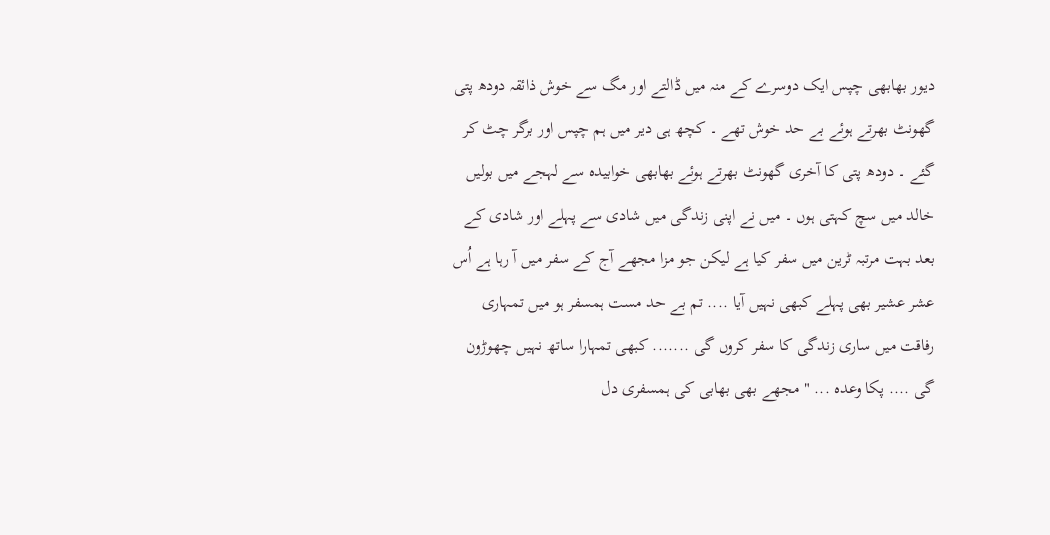دیور بھابھی چپس ایک دوسرے کے منہ میں ڈالتے اور مگ سے خوش ذائقہ دودھ پتی گھونٹ بھرتے ہوئے بے حد خوش تھے ۔ کچھ ہی دیر میں ہم چپس اور برگر چٹ کر گئے ۔ دودھ پتی کا آخری گھونٹ بھرتے ہوئے بھابھی خوابیدہ سے لہجے میں بولیں خالد میں سچ کہتی ہوں ۔ میں نے اپنی زندگی میں شادی سے پہلے اور شادی کے بعد بہت مرتبہ ٹرین میں سفر کیا ہے لیکن جو مزا مجھے آج کے سفر میں آ رہا ہے اُس عشر عشیر بھی پہلے کبھی نہیں آیا .... تم بے حد مست ہمسفر ہو میں تمہاری رفاقت میں ساری زندگی کا سفر کروں گی ....... کبھی تمہارا ساتھ نہیں چھوڑون گی .... پکا وعده ... " مجھے بھی بھابی کی ہمسفری دل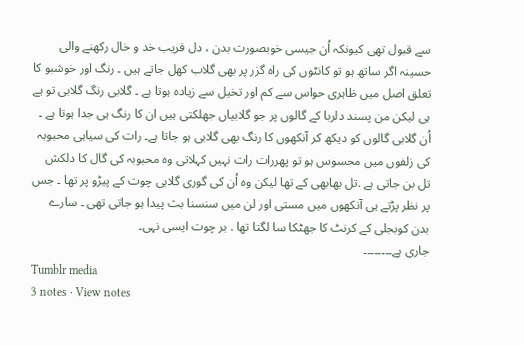سے قبول تھی کیونکہ اُن جیسی خوبصورت بدن ، دل فریب خد و خال رکھنے والی حسینہ اگر ساتھ ہو تو کانٹوں کی راہ گزر پر بھی گلاب کھل جاتے ہیں ۔ رنگ اور خوشبو کا تعلق اصل میں ظاہری حواس سے کم اور تخیل سے زیادہ ہوتا ہے ۔ گلابی رنگ گلابی تو ہے ہی لیکن من پسند دلربا کے گالوں پر جو گلابیاں جھلکتی ہیں ان کا رنگ ہی جدا ہوتا ہے ۔ اُن گلابی گالوں کو دیکھ کر آنکھوں کا رنگ بھی گلابی ہو جاتا ہے۔ رات کی سیاہی محبوبہ کی زلفوں میں محسوس ہو تو پهررات رات نہیں کہلاتی وہ محبوبہ کی گال کا دلکش تل بن جاتی ہے .تل بهابهی کے تھا لیکن وہ اُن کی گوری گلابی چوت کے پیڑو پر تھا ۔ جس پر نظر پڑتے ہی آنکھوں میں مستی اور لن میں سنسنا بث پیدا ہو جاتی تھی ۔ سارے بدن کوبجلی کے کرنٹ کا جھٹکا سا لگتا تھا . بر چوت ایسی نہی۔
جاری ہے۔۔۔۔۔۔۔۔
Tumblr media
3 notes · View notes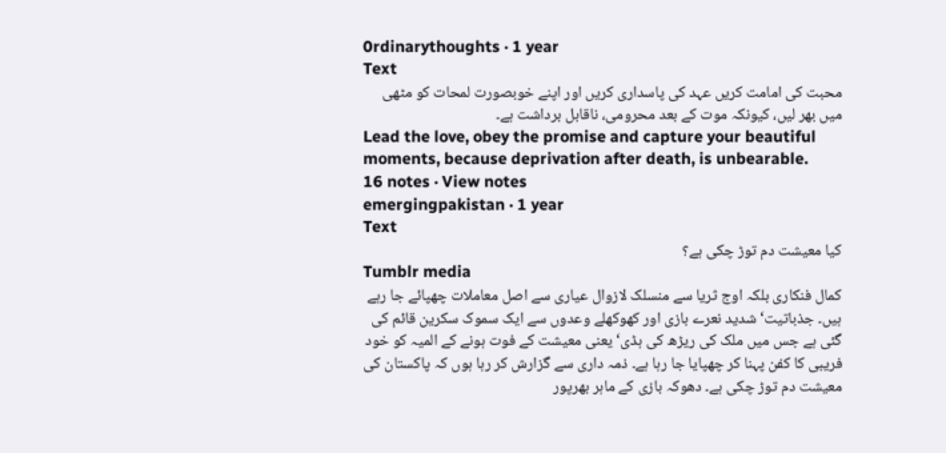0rdinarythoughts · 1 year
Text
محبت کی امامت کریں عہد کی پاسداری کریں اور اپنے خوبصورت لمحات کو مٹھی میں بھر لیں، کیونکہ موت کے بعد محرومی، ناقابل برداشت ہے۔
Lead the love, obey the promise and capture your beautiful moments, because deprivation after death, is unbearable.
16 notes · View notes
emergingpakistan · 1 year
Text
کیا معیشت دم توڑ چکی ہے؟
Tumblr media
کمال فنکاری بلکہ اوج ثریا سے منسلک لازوال عیاری سے اصل معاملات چھپائے جا رہے ہیں۔ جذباتیت‘ شدید نعرے بازی اور کھوکھلے وعدوں سے ایک سموک سکرین قائم کی گئی ہے جس میں ملک کی ریڑھ کی ہڈی‘ یعنی معیشت کے فوت ہونے کے المیہ کو خود فریبی کا کفن پہنا کر چھپایا جا رہا ہے۔ ذمہ داری سے گزارش کر رہا ہوں کہ پاکستان کی معیشت دم توڑ چکی ہے۔ دھوکہ بازی کے ماہر بھرپور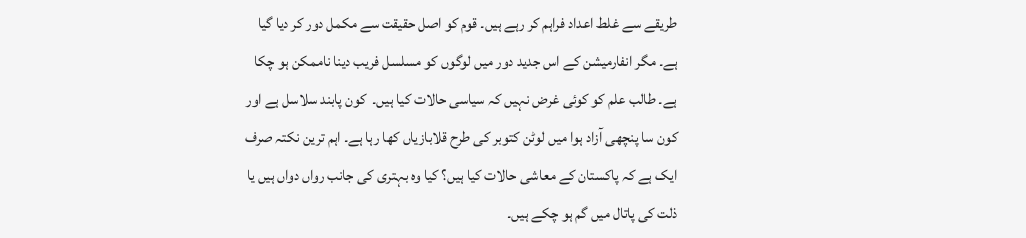طریقے سے غلط اعداد فراہم کر رہے ہیں۔ قوم کو اصل حقیقت سے مکمل دور کر دیا گیا ہے۔ مگر انفارمیشن کے اس جدید دور میں لوگوں کو مسلسل فریب دینا ناممکن ہو چکا ہے۔ طالب علم کو کوئی غرض نہیں کہ سیاسی حالات کیا ہیں۔  کون پابند سلاسل ہے اور کون سا پنچھی آزاد ہوا میں لوٹن کتوبر کی طرح قلابازیاں کھا رہا ہے۔ اہم ترین نکتہ صرف ایک ہے کہ پاکستان کے معاشی حالات کیا ہیں؟ کیا وہ بہتری کی جانب رواں دواں ہیں یا ذلت کی پاتال میں گم ہو چکے ہیں۔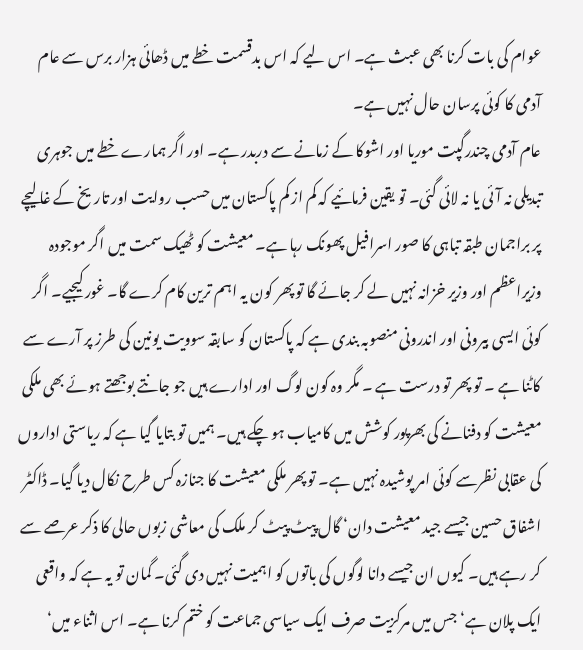عوام کی بات کرنا بھی عبث ہے۔ اس لیے کہ اس بدقسمت خطے میں ڈھائی ہزار برس سے عام آدمی کا کوئی پرسان حال نہیں ہے۔
عام آدمی چندرگپت موریا اور اشوکا کے زمانے سے دربدر ہے۔ اور اگر ہمارے خطے میں جوہری تبدیلی نہ آئی یا نہ لائی گئی۔ تو یقین فرمائیے کہ کم از کم پاکستان میں حسب روایت اور تاریخ کے غالیچے پر براجمان طبقہ تباہی کا صور اسرافیل پھونک رہا ہے۔ معیشت کو ٹھیک سمت میں اگر موجودہ وزیراعظم اور وزیر خزانہ نہیں لے کر جائے گا تو پھر کون یہ اہم ترین کام کرے گا۔ غور کیجیے۔ اگر کوئی ایسی بیرونی اور اندرونی منصوبہ بندی ہے کہ پاکستان کو سابقہ سوویت یونین کی طرز پر آرے سے کاٹنا ہے ۔ تو پھر تو درست ہے ۔ مگر وہ کون لوگ اور ادارے ہیں جو جانتے بوجھتے ہوئے بھی ملکی معیشت کو دفنانے کی بھرپور کوشش میں کامیاب ہو چکے ہیں۔ ہمیں تو بتایا گیا ہے کہ ریاستی اداروں کی عقابی نظرسے کوئی امر پوشیدہ نہیں ہے۔ تو پھر ملکی معیشت کا جنازہ کس طرح نکال دیا گیا۔ ڈاکٹر اشفاق حسین جیسے جید معیشت دان‘ گال پیٹ پیٹ کر ملک کی معاشی زبوں حالی کا ذکر عرصے سے کر رہے ہیں۔ کیوں ان جیسے دانا لوگوں کی باتوں کو اہمیت نہیں دی گئی۔ گمان تو یہ ہے کہ واقعی ایک پلان ہے‘ جس میں مرکزیت صرف ایک سیاسی جماعت کو ختم کرنا ہے۔ اس اثناء میں‘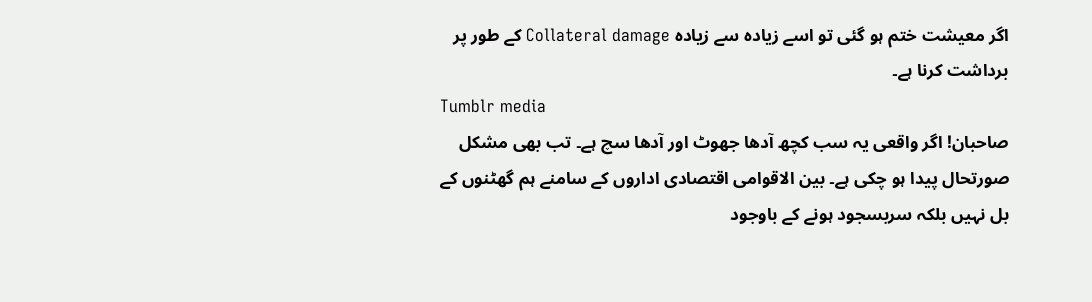اگر معیشت ختم ہو گئی تو اسے زیادہ سے زیادہ Collateral damage کے طور پر برداشت کرنا ہے۔
Tumblr media
صاحبان! اگر واقعی یہ سب کچھ آدھا جھوٹ اور آدھا سچ ہے۔ تب بھی مشکل صورتحال پیدا ہو چکی ہے۔ بین الاقوامی اقتصادی اداروں کے سامنے ہم گھٹنوں کے بل نہیں بلکہ سربسجود ہونے کے باوجود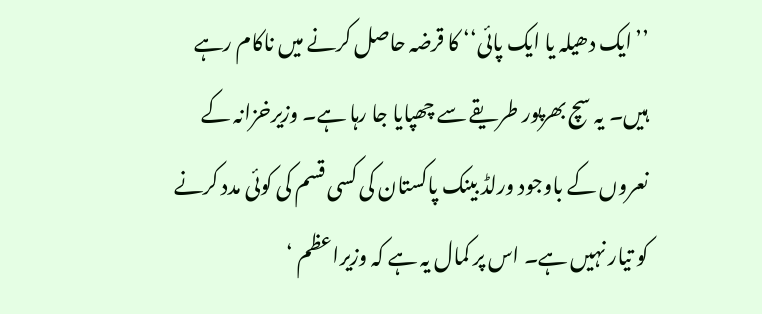’’ایک دھیلہ یا ایک پائی‘‘ کا قرضہ حاصل کرنے میں ناکام رہے ہیں۔ یہ سچ بھرپور طریقے سے چھپایا جا رہا ہے۔ وزیرخزانہ کے نعروں کے باوجود ورلڈ بینک پاکستان کی کسی قسم کی کوئی مدد کرنے کو تیار نہیں ہے۔ اس پر کمال یہ ہے کہ وزیراعظم ‘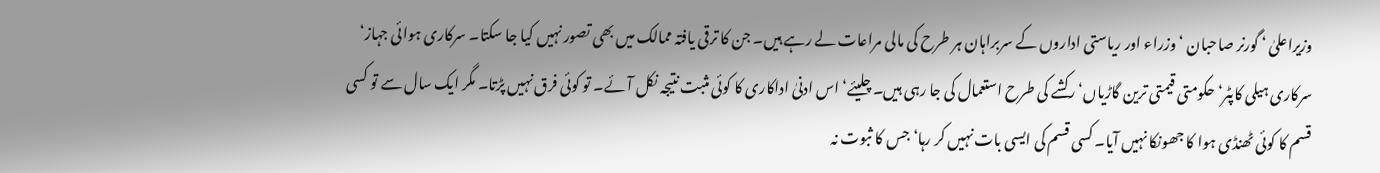وزیراعلیٰ ‘ گورنر صاحبان ‘ وزراء اور ریاستی اداروں کے سربراہان ہر طرح کی مالی مراعات لے رہے ہیں۔ جن کا ترقی یافتہ ممالک میں بھی تصور نہیں کیا جا سکتا۔ سرکاری ہوائی جہاز‘ سرکاری ہیلی کاپٹر‘ حکومتی قیمتی ترین گاڑیاں‘ رکشے کی طرح استعمال کی جا رہی ہیں۔ چلیئے‘ اس ادنیٰ اداکاری کا کوئی مثبت نتیجہ نکل آئے۔ تو کوئی فرق نہیں پڑتا۔ مگر ایک سال سے تو کسی قسم کا کوئی ٹھنڈی ہوا کا جھونکا نہیں آیا۔ کسی قسم کی ایسی بات نہیں کر رہا‘ جس کا ثبوت نہ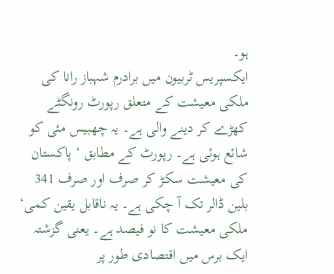ہو۔
ایکسپریس ٹربیون میں برادرم شہباز رانا کی ملکی معیشت کے متعلق رپورٹ رونگٹے کھڑے کر دینے والی ہے۔ یہ چھبیس مئی کو شائع ہوئی ہے۔ رپورٹ کے مطابق ‘ پاکستان کی معیشت سکڑ کر صرف اور صرف 341 بلین ڈالر تک آ چکی ہے۔ یہ ناقابل یقین کمی‘ ملکی معیشت کا نو فیصد ہے۔ یعنی گزشتہ ایک برس میں اقتصادی طور پر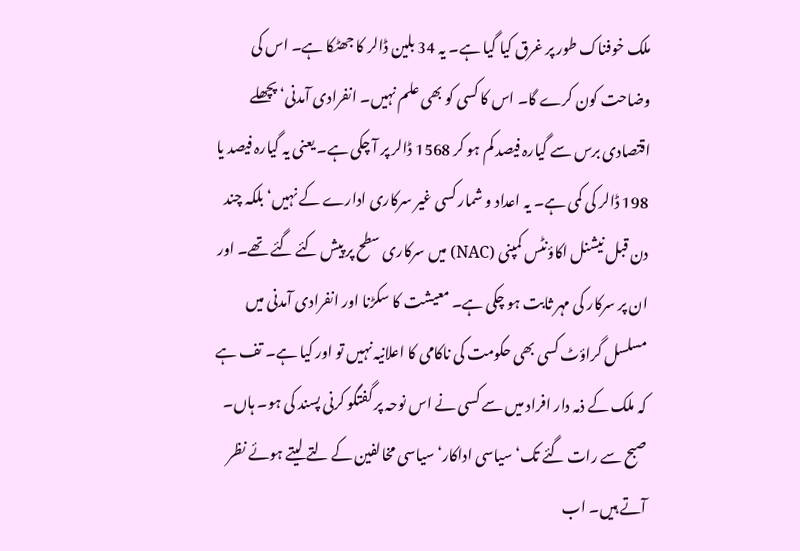ملک خوفناک طور پر غرق کیا گیا ہے۔ یہ 34 بلین ڈالر کا جھٹکا ہے۔ اس کی وضاحت کون کرے گا۔ اس کا کسی کو بھی علم نہیں۔ انفرادی آمدنی‘ پچھلے اقتصادی برس سے گیارہ فیصد کم ہو کر 1568 ڈالر پر آ چکی ہے۔ یعنی یہ گیارہ فیصد یا 198 ڈالر کی کمی ہے۔ یہ اعداد و شمار کسی غیر سرکاری ادارے کے نہیں‘ بلکہ چند دن قبل نیشنل اکاؤنٹس کمپنی (NAC) میں سرکاری سطح پر پیش کئے گئے تھے۔ اور ان پر سرکار کی مہر ثابت ہو چکی ہے۔ معیشت کا سکڑنا اور انفرادی آمدنی میں مسلسل گراؤٹ کسی بھی حکومت کی ناکامی کا اعلانیہ نہیں تو اور کیا ہے۔ تف ہے کہ ملک کے ذمہ دار افراد میں سے کسی نے اس نوحہ پر گفتگو کرنی پسند کی ہو۔ ہاں۔ صبح سے رات گئے تک‘ سیاسی اداکار‘ سیاسی مخالفین کے لتے لیتے ہوئے نظر آتے ہیں۔ اب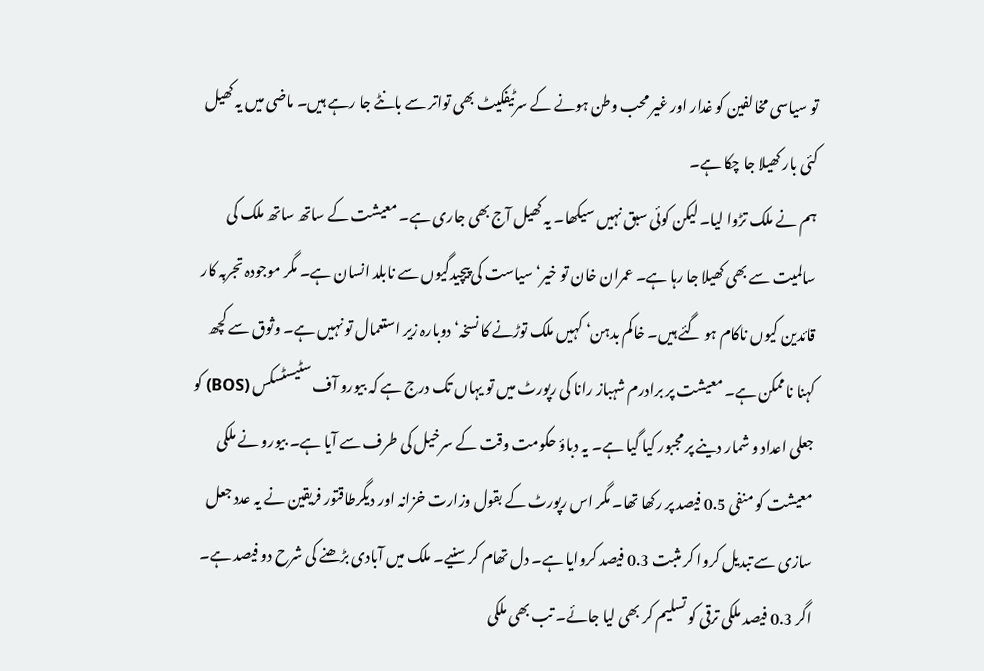تو سیاسی مخالفین کو غدار اور غیر محب وطن ہونے کے سرٹیفکیٹ بھی تواتر سے بانٹے جا رہے ہیں۔ ماضی میں یہ کھیل کئی بار کھیلا جا چکا ہے۔
ہم نے ملک تڑوا لیا۔ لیکن کوئی سبق نہیں سیکھا۔ یہ کھیل آج بھی جاری ہے۔ معیشت کے ساتھ ساتھ ملک کی سالمیت سے بھی کھیلا جا رہا ہے۔ عمران خان تو خیر‘ سیاست کی پیچیدگیوں سے نابلد انسان ہے۔ مگر موجودہ تجربہ کار قائدین کیوں ناکام ہو گئے ہیں۔ خاکم بدہن‘ کہیں ملک توڑنے کا نسخہ‘ دوبارہ زیر استعمال تو نہیں ہے۔ وثوق سے کچھ کہنا ناممکن ہے۔ معیشت پر برادرم شہباز رانا کی رپورٹ میں تو یہاں تک درج ہے کہ بیورو آف سٹیسٹسکس (BOS) کو جعلی اعداد و شمار دینے پر مجبور کیا گیا ہے۔ یہ دباؤ حکومت وقت کے سرخیل کی طرف سے آیا ہے۔ بیورو نے ملکی معیشت کو منفی 0.5 فیصد پر رکھا تھا۔ مگر اس رپورٹ کے بقول وزارت خزانہ اور دیگرطاقتور فریقین نے یہ عدد جعل سازی سے تبدیل کروا کر مثبت 0.3 فیصد کروایا ہے۔ دل تھام کر سنیے۔ ملک میں آبادی بڑھنے کی شرح دو فیصد ہے۔ اگر 0.3 فیصد ملکی ترقی کو تسلیم کر بھی لیا جائے۔ تب بھی ملکی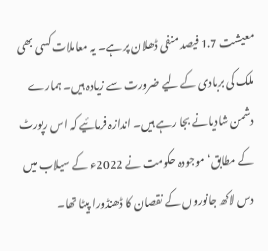معیشت 1.7 فیصد منفی ڈھلان پر ہے۔ یہ معاملات کسی بھی ملک کی بربادی کے لیے ضرورت سے زیادہ ہیں۔ ہمارے دشمن شادیانے بجا رہے ہیں۔ اندازہ فرمائیے کہ اس رپورٹ کے مطابق‘ موجودہ حکومت نے 2022ء کے سیلاب میں دس لاکھ جانوروں کے نقصان کا ڈھنڈورا پیٹا تھا۔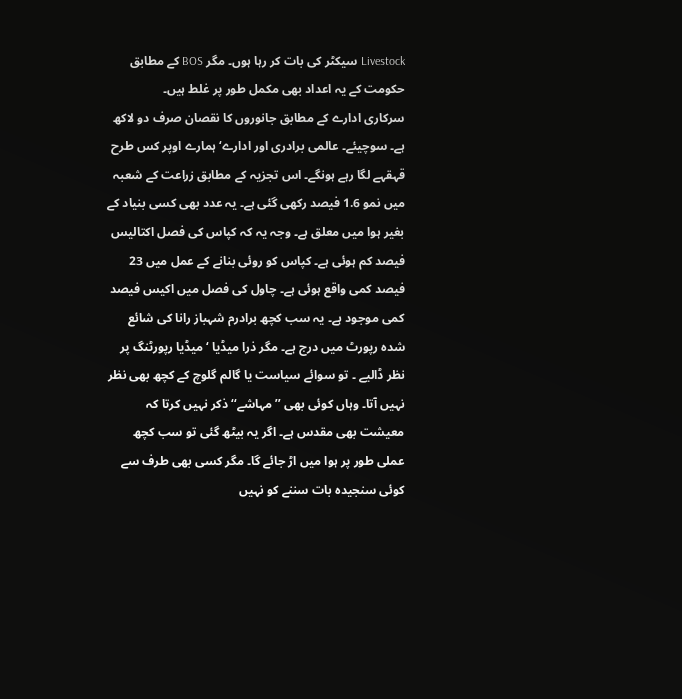Livestock سیکٹر کی بات کر رہا ہوں۔ مگر BOS کے مطابق حکومت کے یہ اعداد بھی مکمل طور پر غلط ہیں۔
سرکاری ادارے کے مطابق جانوروں کا نقصان صرف دو لاکھ ہے۔ سوچیئے۔ عالمی برادری اور ادارے‘ ہمارے اوپر کس طرح قہقہے لگا رہے ہونگے۔ اس تجزیہ کے مطابق زراعت کے شعبہ میں نمو 1.6 فیصد رکھی گئی ہے۔ یہ عدد بھی کسی بنیاد کے بغیر ہوا میں معلق ہے۔ وجہ یہ کہ کپاس کی فصل اکتالیس فیصد کم ہوئی ہے۔ کپاس کو روئی بنانے کے عمل میں 23 فیصد کمی واقع ہوئی ہے۔ چاول کی فصل میں اکیس فیصد کمی موجود ہے۔ یہ سب کچھ برادرم شہباز رانا کی شائع شدہ رپورٹ میں درج ہے۔ مگر ذرا میڈیا ‘ میڈیا رپورٹنگ پر نظر ڈالیے ۔ تو سوائے سیاست یا گالم گلوچ کے کچھ بھی نظر نہیں آتا۔ وہاں کوئی بھی ’’مہاشے‘‘ ذکر نہیں کرتا کہ معیشت بھی مقدس ہے۔ اگر یہ بیٹھ گئی تو سب کچھ عملی طور پر ہوا میں اڑ جائے گا۔ مگر کسی بھی طرف سے کوئی سنجیدہ بات سننے کو نہیں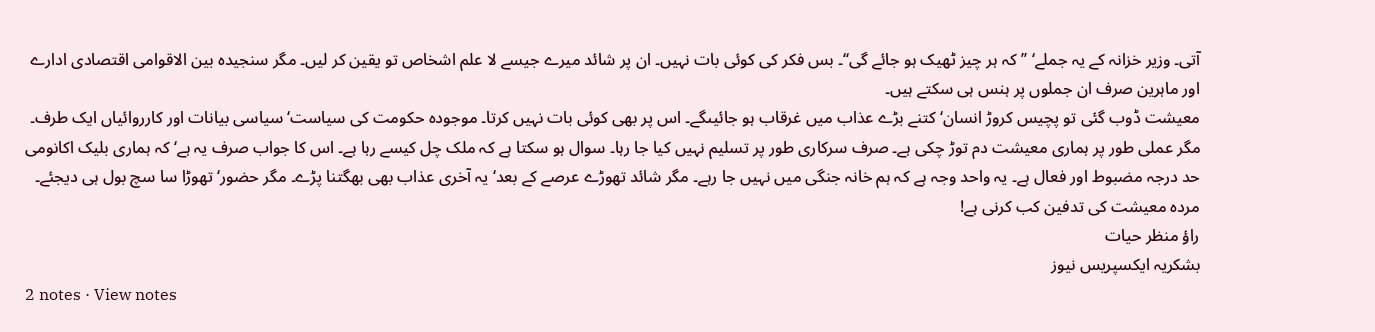آتی۔ وزیر خزانہ کے یہ جملے‘ ’’کہ ہر چیز ٹھیک ہو جائے گی‘‘۔ بس فکر کی کوئی بات نہیں۔ ان پر شائد میرے جیسے لا علم اشخاص تو یقین کر لیں۔ مگر سنجیدہ بین الاقوامی اقتصادی ادارے اور ماہرین صرف ان جملوں پر ہنس ہی سکتے ہیں۔
معیشت ڈوب گئی تو پچیس کروڑ انسان‘ کتنے بڑے عذاب میں غرقاب ہو جائیںگے۔ اس پر بھی کوئی بات نہیں کرتا۔ موجودہ حکومت کی سیاست‘ سیاسی بیانات اور کارروائیاں ایک طرف۔ مگر عملی طور پر ہماری معیشت دم توڑ چکی ہے۔ صرف سرکاری طور پر تسلیم نہیں کیا جا رہا۔ سوال ہو سکتا ہے کہ ملک چل کیسے رہا ہے۔ اس کا جواب صرف یہ ہے‘ کہ ہماری بلیک اکانومی حد درجہ مضبوط اور فعال ہے۔ یہ واحد وجہ ہے کہ ہم خانہ جنگی میں نہیں جا رہے۔ مگر شائد تھوڑے عرصے کے بعد‘ یہ آخری عذاب بھی بھگتنا پڑے۔ مگر حضور‘ تھوڑا سا سچ بول ہی دیجئے۔ مردہ معیشت کی تدفین کب کرنی ہے!
راؤ منظر حیات
بشکریہ ایکسپریس نیوز
2 notes · View notes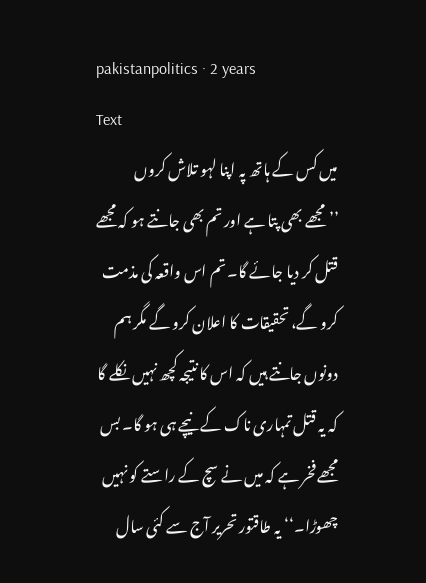pakistanpolitics · 2 years
Text
میں کس کے ہاتھ پہ اپنا لہو تلاش کروں
’’ مجھے بھی پتا ہے اور تم بھی جانتے ہو کہ مجھے قتل کر دیا جائے گا۔ تم اس واقعہ کی مذمت کرو گے، تحقیقات کا اعلان کرو گے مگر ہم دونوں جانتے ہیں کہ اس کا نتیجہ کچھ نہیں نکلے گا کہ یہ قتل تمہاری ناک کے نیچے ہی ہو گا۔ بس مجھے فخر ہے کہ میں نے سچ کے راستے کو نہیں چھوڑا۔‘‘ یہ طاقتور تحریر آج سے کئی سال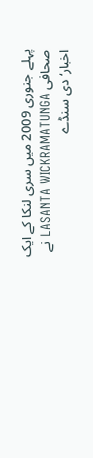پہلے جنوری 2009 میں سری لنکا کے ایک صحافی LASANTA WICKRAMATUNGA نے اخبار‘دی سنڈے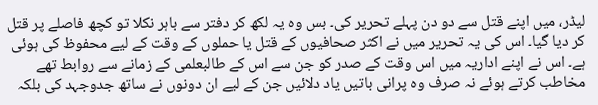لیڈر، میں اپنے قتل سے دو دن پہلے تحریر کی۔ بس وہ یہ لکھ کر دفتر سے باہر نکلا تو کچھ فاصلے پر قتل کر دیا گیا۔ اس کی یہ تحریر میں نے اکثر صحافیوں کے قتل یا حملوں کے وقت کے لیے محفوظ کی ہوئی ہے۔ اس نے اپنے اداریہ میں اس وقت کے صدر کو جن سے اس کے طالبعلمی کے زمانے سے روابط تھے مخاطب کرتے ہوئے نہ صرف وہ پرانی باتیں یاد دلائیں جن کے لیے ان دونوں نے ساتھ جدوجہد کی بلکہ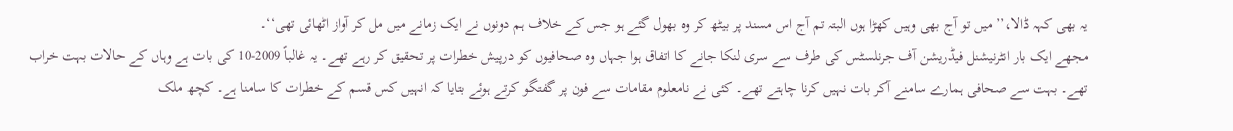یہ بھی کہہ ڈالا،’’ میں تو آج بھی وہیں کھڑا ہوں البتہ تم آج اس مسند پر بیٹھ کر وہ بھول گئے ہو جس کے خلاف ہم دونوں نے ایک زمانے میں مل کر آواز اٹھائی تھی‘‘۔
مجھے ایک بار انٹرنیشنل فیڈریشن آف جرنلسٹس کی طرف سے سری لنکا جانے کا اتفاق ہوا جہاں وہ صحافیوں کو درپیش خطرات پر تحقیق کر رہے تھے۔ یہ غالباً 2009-10 کی بات ہے وہاں کے حالات بہت خراب تھے۔ بہت سے صحافی ہمارے سامنے آکر بات نہیں کرنا چاہتے تھے۔ کئی نے نامعلوم مقامات سے فون پر گفتگو کرتے ہوئے بتایا کہ انہیں کس قسم کے خطرات کا سامنا ہے۔ کچھ ملک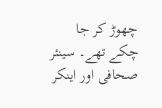چھوڑ کر جا چکے تھے۔ سینئر صحافی اور اینکر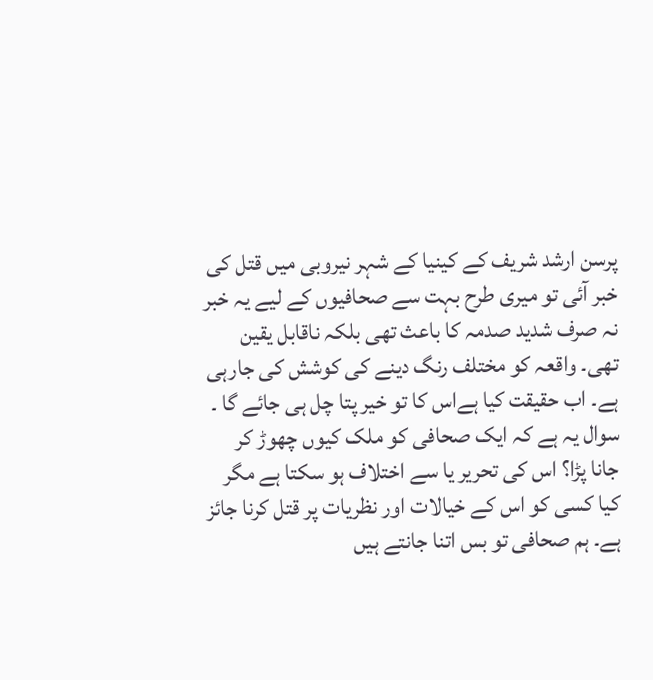پرسن ارشد شریف کے کینیا کے شہر نیروبی میں قتل کی خبر آئی تو میری طرح بہت سے صحافیوں کے لیے یہ خبر نہ صرف شدید صدمہ کا باعث تھی بلکہ ناقابل یقین تھی۔ واقعہ کو مختلف رنگ دینے کی کوشش کی جارہی ہے۔ اب حقیقت کیا ہےاس کا تو خیر پتا چل ہی جائے گا ۔ سوال یہ ہے کہ ایک صحافی کو ملک کیوں چھوڑ کر جانا پڑا؟ اس کی تحریر یا سے اختلاف ہو سکتا ہے مگر کیا کسی کو اس کے خیالات اور نظریات پر قتل کرنا جائز ہے۔ ہم صحافی تو بس اتنا جانتے ہیں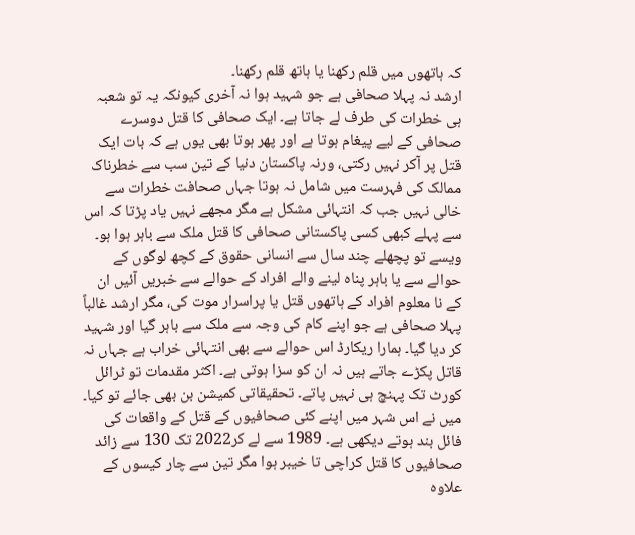کہ ہاتھوں میں قلم رکھنا یا ہاتھ قلم رکھنا۔
ارشد نہ پہلا صحافی ہے جو شہید ہوا نہ آخری کیونکہ یہ تو شعبہ ہی خطرات کی طرف لے جاتا ہے۔ ایک صحافی کا قتل دوسرے صحافی کے لیے پیغام ہوتا ہے اور پھر ہوتا بھی یوں ہے کہ بات ایک قتل پر آکر نہیں رکتی، ورنہ پاکستان دنیا کے تین سب سے خطرناک ممالک کی فہرست میں شامل نہ ہوتا جہاں صحافت خطرات سے خالی نہیں جب کہ انتہائی مشکل ہے مگر مجھے نہیں یاد پڑتا کہ اس سے پہلے کبھی کسی پاکستانی صحافی کا قتل ملک سے باہر ہوا ہو۔ ویسے تو پچھلے چند سال سے انسانی حقوق کے کچھ لوگوں کے حوالے سے یا باہر پناہ لینے والے افراد کے حوالے سے خبریں آئیں ان کے نا معلوم افراد کے ہاتھوں قتل یا پراسرار موت کی، مگر ارشد غالباً پہلا صحافی ہے جو اپنے کام کی وجہ سے ملک سے باہر گیا اور شہید کر دیا گیا۔ ہمارا ریکارڈ اس حوالے سے بھی انتہائی خراب ہے جہاں نہ قاتل پکڑے جاتے ہیں نہ ان کو سزا ہوتی ہے۔ اکثر مقدمات تو ٹرائل کورٹ تک پہنچ ہی نہیں پاتے۔ تحقیقاتی کمیشن بن بھی جائے تو کیا۔
میں نے اس شہر میں اپنے کئی صحافیوں کے قتل کے واقعات کی فائل بند ہوتے دیکھی ہے۔ 1989 سے لے کر2022 تک 130 سے زائد صحافیوں کا قتل کراچی تا خیبر ہوا مگر تین سے چار کیسوں کے علاوہ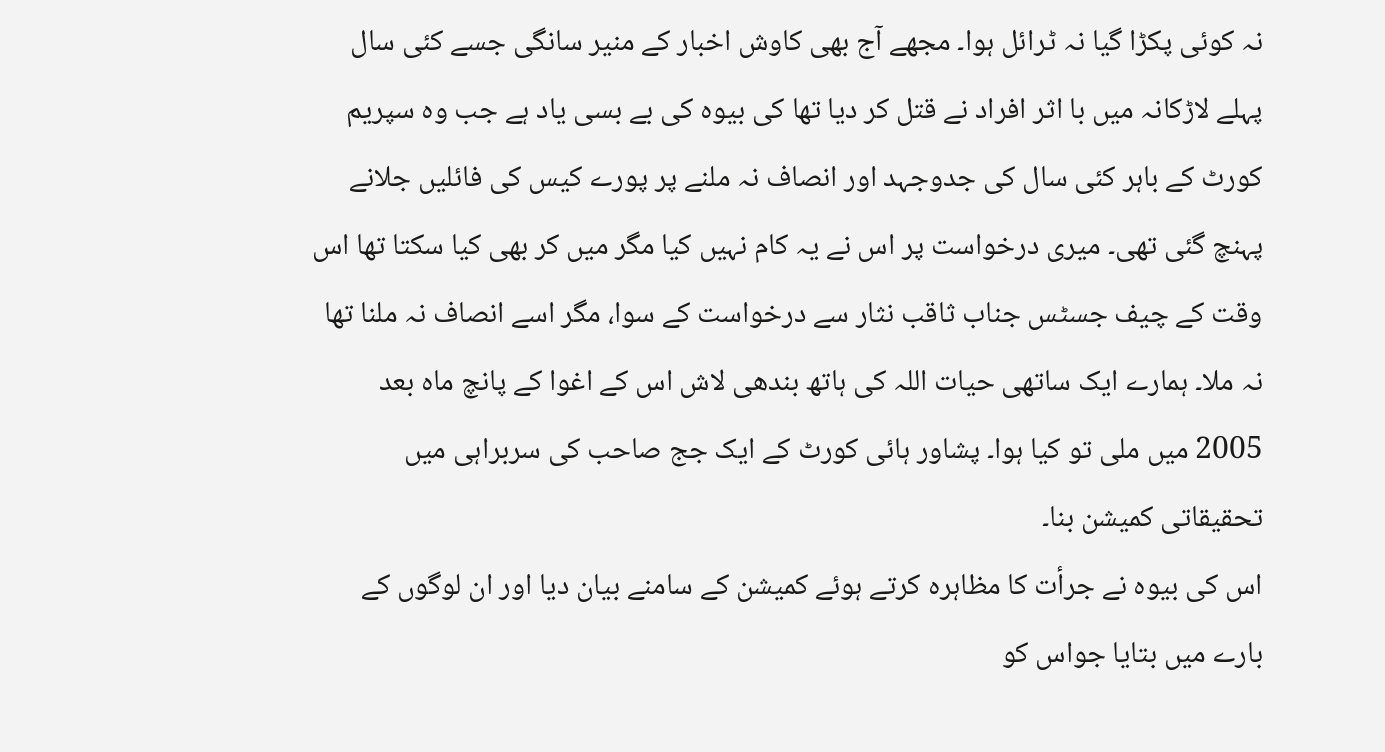نہ کوئی پکڑا گیا نہ ٹرائل ہوا۔ مجھے آج بھی کاوش اخبار کے منیر سانگی جسے کئی سال پہلے لاڑکانہ میں با اثر افراد نے قتل کر دیا تھا کی بیوہ کی بے بسی یاد ہے جب وہ سپریم کورٹ کے باہر کئی سال کی جدوجہد اور انصاف نہ ملنے پر پورے کیس کی فائلیں جلانے پہنچ گئی تھی۔ میری درخواست پر اس نے یہ کام نہیں کیا مگر میں کر بھی کیا سکتا تھا اس وقت کے چیف جسٹس جناب ثاقب نثار سے درخواست کے سوا، مگر اسے انصاف نہ ملنا تھا نہ ملا۔ ہمارے ایک ساتھی حیات اللہ کی ہاتھ بندھی لاش اس کے اغوا کے پانچ ماہ بعد 2005 میں ملی تو کیا ہوا۔ پشاور ہائی کورٹ کے ایک جج صاحب کی سربراہی میں تحقیقاتی کمیشن بنا۔
اس کی بیوہ نے جرأت کا مظاہرہ کرتے ہوئے کمیشن کے سامنے بیان دیا اور ان لوگوں کے بارے میں بتایا جواس کو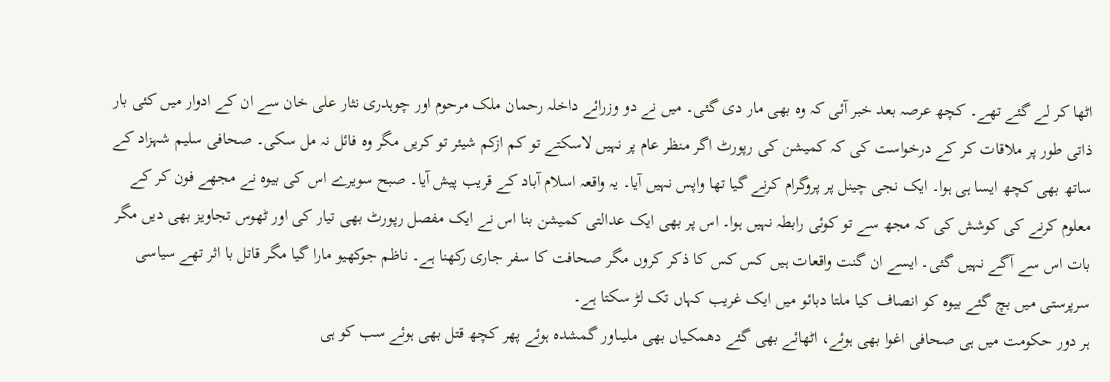اٹھا کر لے گئے تھے۔ کچھ عرصہ بعد خبر آئی کہ وہ بھی مار دی گئی۔ میں نے دو وزرائے داخلہ رحمان ملک مرحوم اور چوہدری نثار علی خان سے ان کے ادوار میں کئی بار ذاتی طور پر ملاقات کر کے درخواست کی کہ کمیشن کی رپورٹ اگر منظر عام پر نہیں لاسکتے تو کم ازکم شیئر تو کریں مگر وہ فائل نہ مل سکی۔ صحافی سلیم شہزاد کے ساتھ بھی کچھ ایسا ہی ہوا۔ ایک نجی چینل پر پروگرام کرنے گیا تھا واپس نہیں آیا۔ یہ واقعہ اسلام آباد کے قریب پیش آیا۔ صبح سویرے اس کی بیوہ نے مجھے فون کر کے معلوم کرنے کی کوشش کی کہ مجھ سے تو کوئی رابطہ نہیں ہوا۔ اس پر بھی ایک عدالتی کمیشن بنا اس نے ایک مفصل رپورٹ بھی تیار کی اور ٹھوس تجاویز بھی دیں مگر بات اس سے آگے نہیں گئی۔ ایسے ان گنت واقعات ہیں کس کس کا ذکر کروں مگر صحافت کا سفر جاری رکھنا ہے۔ ناظم جوکھیو مارا گیا مگر قاتل با اثر تھے سیاسی سرپرستی میں بچ گئے بیوہ کو انصاف کیا ملتا دبائو میں ایک غریب کہاں تک لڑ سکتا ہے۔
ہر دور حکومت میں ہی صحافی اغوا بھی ہوئے، اٹھائے بھی گئے دھمکیاں بھی ملیںاور گمشدہ ہوئے پھر کچھ قتل بھی ہوئے سب کو ہی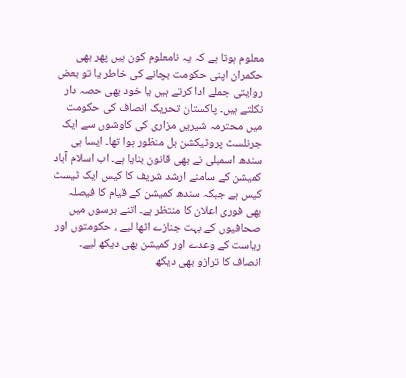معلوم ہوتا ہے کہ یہ نامعلوم کون ہیں پھر بھی حکمران اپنی حکومت بچانے کی خاطر یا تو بعض روایتی جملے ادا کرتے ہیں یا خود بھی حصہ دار نکلتے ہیں۔ پاکستان تحریک انصاف کی حکومت میں محترمہ شیریں مزاری کی کاوشوں سے ایک جرنلسٹ پروٹیکشن بل منظور ہوا تھا۔ ایسا ہی سندھ اسمبلی نے بھی قانون بنایا ہے۔ اب اسلام آباد کمیشن کے سامنے ارشد شریف کا کیس ایک ٹیسٹ کیس ہے جبکہ سندھ کمیشن کے قیام کا فیصلہ بھی فوری اعلان کا منتظر ہے۔ اتنے برسوں میں صحافیوں کے بہت جنازے اٹھا لیے ، حکومتوں اور ریاست کے وعدے اور کمیشن بھی دیکھ لیے۔ انصاف کا ترازو بھی دیکھ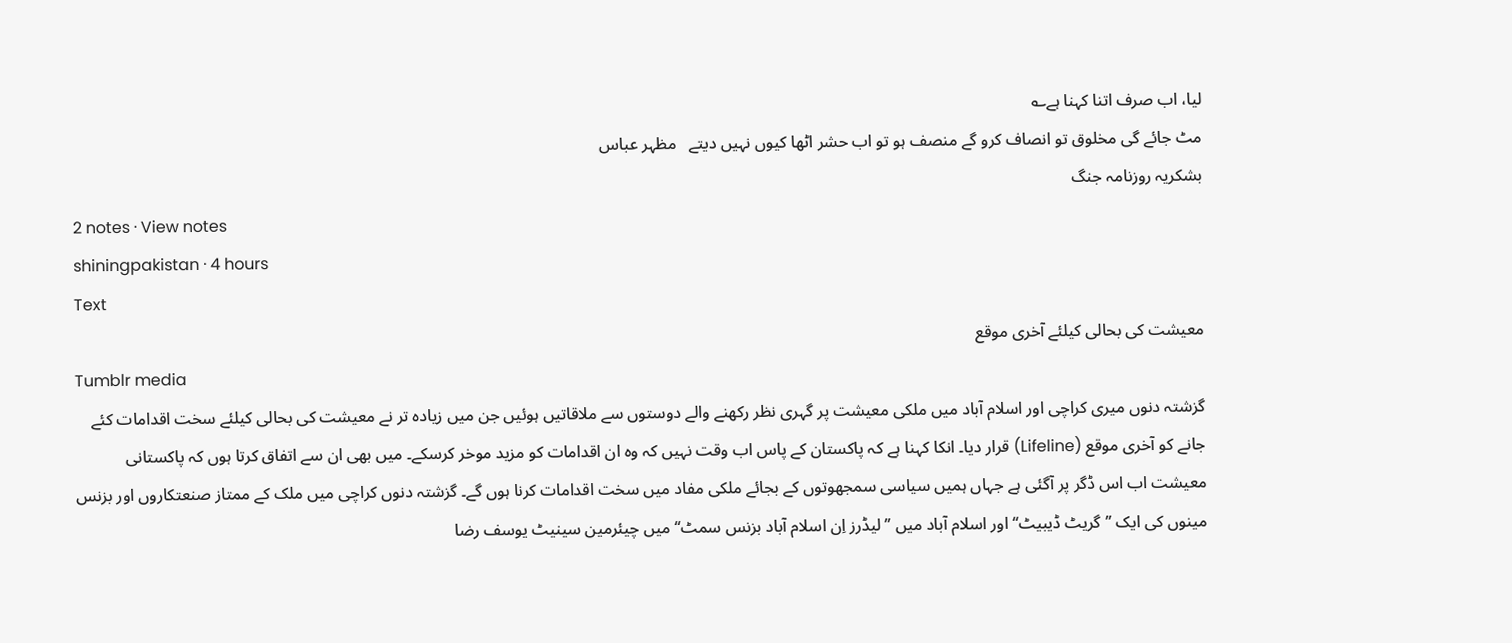لیا، اب صرف اتنا کہنا ہے؎
مٹ جائے گی مخلوق تو انصاف کرو گے منصف ہو تو اب حشر اٹھا کیوں نہیں دیتے   مظہر عباس
بشکریہ روزنامہ جنگ
2 notes · View notes
shiningpakistan · 4 hours
Text
معیشت کی بحالی کیلئے آخری موقع
Tumblr media
گزشتہ دنوں میری کراچی اور اسلام آباد میں ملکی معیشت پر گہری نظر رکھنے والے دوستوں سے ملاقاتیں ہوئیں جن میں زیادہ تر نے معیشت کی بحالی کیلئے سخت اقدامات کئے جانے کو آخری موقع (Lifeline) قرار دیا۔ انکا کہنا ہے کہ پاکستان کے پاس اب وقت نہیں کہ وہ ان اقدامات کو مزید موخر کرسکے۔ میں بھی ان سے اتفاق کرتا ہوں کہ پاکستانی معیشت اب اس ڈگر پر آگئی ہے جہاں ہمیں سیاسی سمجھوتوں کے بجائے ملکی مفاد میں سخت اقدامات کرنا ہوں گے۔ گزشتہ دنوں کراچی میں ملک کے ممتاز صنعتکاروں اور بزنس مینوں کی ایک ’’گریٹ ڈیبیٹ‘‘ اور اسلام آباد میں ’’لیڈرز اِن اسلام آباد بزنس سمٹ‘‘ میں چیئرمین سینیٹ یوسف رضا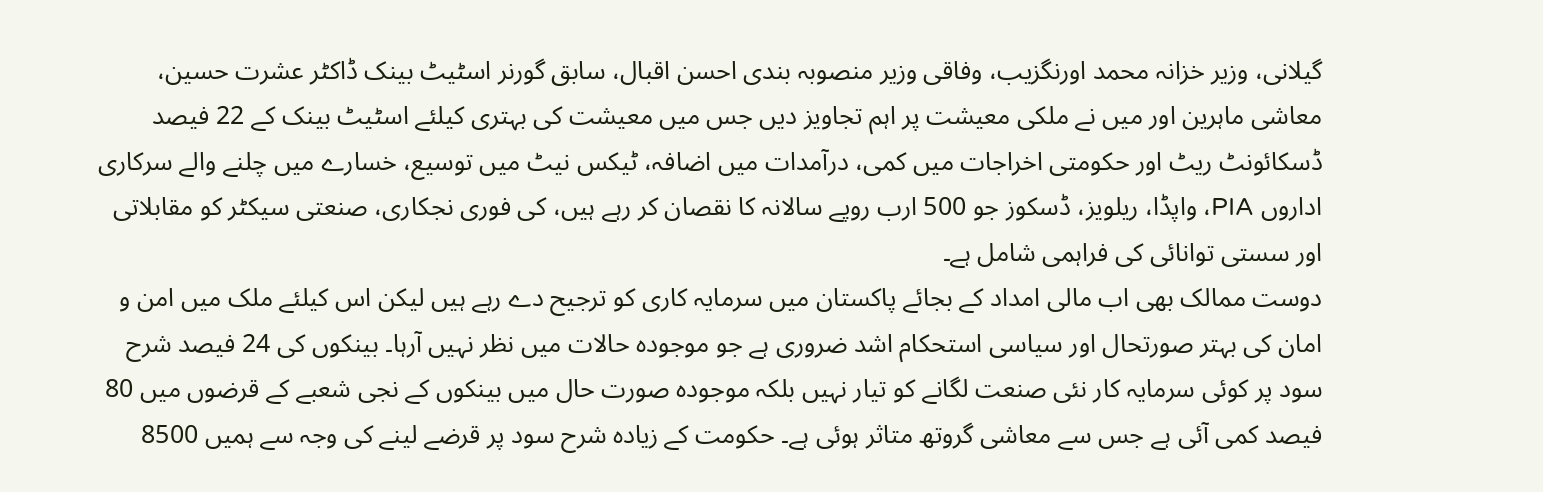گیلانی، وزیر خزانہ محمد اورنگزیب، وفاقی وزیر منصوبہ بندی احسن اقبال، سابق گورنر اسٹیٹ بینک ڈاکٹر عشرت حسین، معاشی ماہرین اور میں نے ملکی معیشت پر اہم تجاویز دیں جس میں معیشت کی بہتری کیلئے اسٹیٹ بینک کے 22 فیصد ڈسکائونٹ ریٹ اور حکومتی اخراجات میں کمی، درآمدات میں اضافہ، ٹیکس نیٹ میں توسیع، خسارے میں چلنے والے سرکاری اداروں PIA، واپڈا، ریلویز، ڈسکوز جو 500 ارب روپے سالانہ کا نقصان کر رہے ہیں، کی فوری نجکاری، صنعتی سیکٹر کو مقابلاتی اور سستی توانائی کی فراہمی شامل ہے۔
دوست ممالک بھی اب مالی امداد کے بجائے پاکستان میں سرمایہ کاری کو ترجیح دے رہے ہیں لیکن اس کیلئے ملک میں امن و امان کی بہتر صورتحال اور سیاسی استحکام اشد ضروری ہے جو موجودہ حالات میں نظر نہیں آرہا۔ بینکوں کی 24 فیصد شرح سود پر کوئی سرمایہ کار نئی صنعت لگانے کو تیار نہیں بلکہ موجودہ صورت حال میں بینکوں کے نجی شعبے کے قرضوں میں 80 فیصد کمی آئی ہے جس سے معاشی گروتھ متاثر ہوئی ہے۔ حکومت کے زیادہ شرح سود پر قرضے لینے کی وجہ سے ہمیں 8500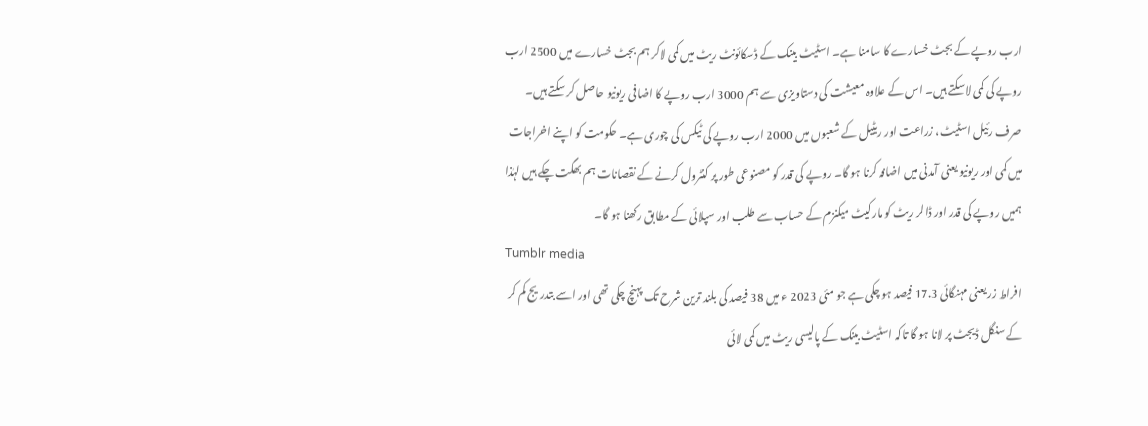ارب روپے کے بجٹ خسارے کا سامنا ہے۔ اسٹیٹ بینک کے ڈسکائونٹ ریٹ میں کمی لاکر ہم بجٹ خسارے میں 2500 ارب روپے کی کمی لاسکتے ہیں۔ اس کے علاوہ معیشت کی دستاویزی سے ہم 3000 ارب روپے کا اضافی ریونیو حاصل کر سکتے ہیں۔ صرف رئیل اسٹیٹ، زراعت اور ریٹیل کے شعبوں میں 2000 ارب روپے کی ٹیکس کی چوری ہے۔ حکومت کو اپنے اخراجات میں کمی اور ریونیو یعنی آمدنی میں اضافہ کرنا ہو گا۔ روپے کی قدر کو مصنوعی طور پر کنٹرول کرنے کے نقصانات ہم بھگت چکے ہیں لہٰذا ہمیں روپے کی قدر اور ڈالر ریٹ کو مارکیٹ میکنزم کے حساب سے طلب اور سپلائی کے مطابق رکھنا ہو گا۔
Tumblr media
افراط زر یعنی مہنگائی 17.3 فیصد ہو چکی ہے جو مئی 2023 ء میں 38 فیصد کی بلند ترین شرح تک پہنچ چکی تھی اور اسے بتدریج کم کر کے سنگل ڈیجٹ پر لانا ہو گا تاکہ اسٹیٹ بینک کے پالیسی ریٹ میں کمی لائی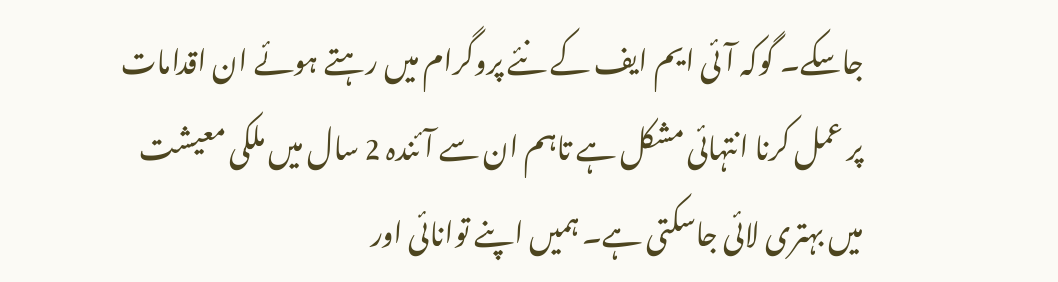جاسکے۔ گوکہ آئی ایم ایف کے نئے پروگرام میں رہتے ہوئے ان اقدامات پر عمل کرنا انتہائی مشکل ہے تاہم ان سے آئندہ 2 سال میں ملکی معیشت میں بہتری لائی جاسکتی ہے۔ ہمیں اپنے توانائی اور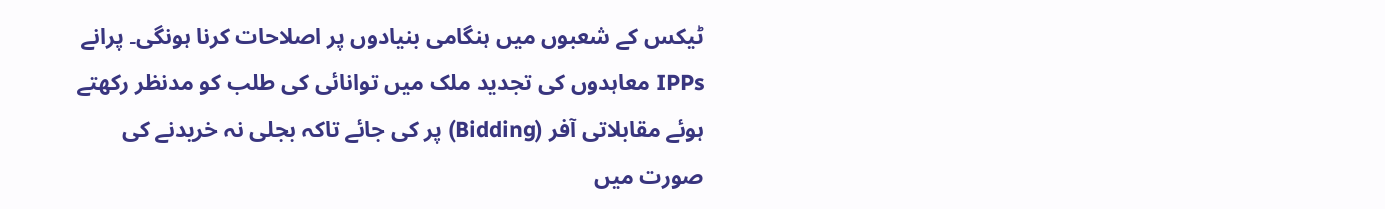ٹیکس کے شعبوں میں ہنگامی بنیادوں پر اصلاحات کرنا ہونگی۔ پرانے IPPs معاہدوں کی تجدید ملک میں توانائی کی طلب کو مدنظر رکھتے ہوئے مقابلاتی آفر (Bidding) پر کی جائے تاکہ بجلی نہ خریدنے کی صورت میں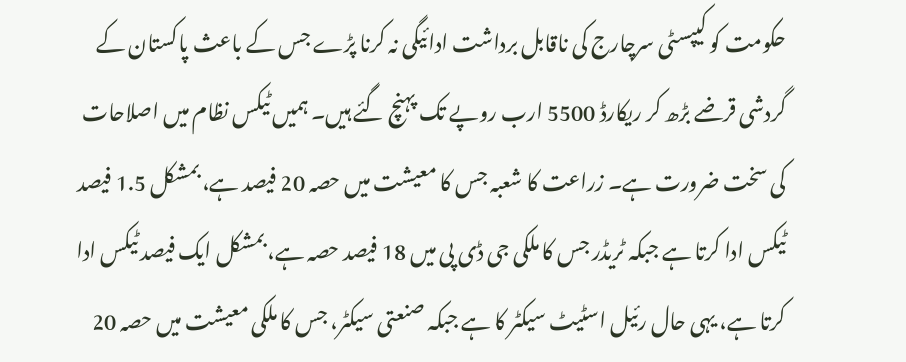حکومت کو کیپسٹی سرچارج کی ناقابل برداشت ادائیگی نہ کرنا پڑے جس کے باعث پاکستان کے گردشی قرضے بڑھ کر ریکارڈ 5500 ارب روپے تک پہنچ گئے ہیں۔ ہمیں ٹیکس نظام میں اصلاحات کی سخت ضرورت ہے۔ زراعت کا شعبہ جس کا معیشت میں حصہ 20 فیصد ہے، بمشکل 1.5 فیصد ٹیکس ادا کرتا ہے جبکہ ٹریڈر جس کا ملکی جی ڈی پی میں 18 فیصد حصہ ہے، بمشکل ایک فیصد ٹیکس ادا کرتا ہے، یہی حال رئیل اسٹیٹ سیکٹر کا ہے جبکہ صنعتی سیکٹر، جس کا ملکی معیشت میں حصہ 20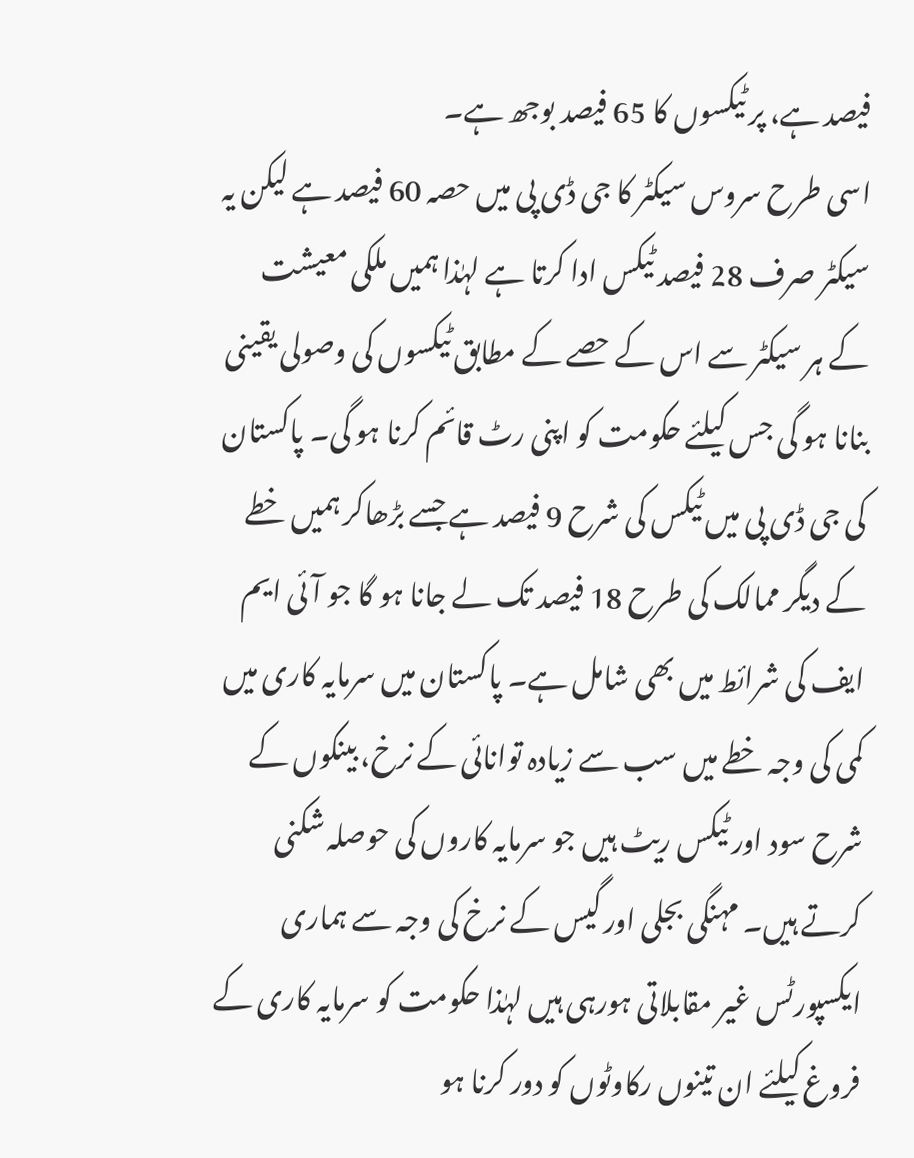فیصد ہے، پر ٹیکسوں کا 65 فیصد بوجھ ہے۔
اسی طرح سروس سیکٹر کا جی ڈی پی میں حصہ 60 فیصد ہے لیکن یہ سیکٹر صرف 28 فیصد ٹیکس ادا کرتا ہے لہٰذا ہمیں ملکی معیشت کے ہر سیکٹر سے اس کے حصے کے مطابق ٹیکسوں کی وصولی یقینی بنانا ہو گی جس کیلئے حکومت کو اپنی رٹ قائم کرنا ہو گی۔ پاکستان کی جی ڈی پی میں ٹیکس کی شرح 9 فیصد ہے جسے بڑھاکر ہمیں خطے کے دیگر ممالک کی طرح 18 فیصد تک لے جانا ہو گا جو آئی ایم ایف کی شرائط میں بھی شامل ہے۔ پاکستان میں سرمایہ کاری میں کمی کی وجہ خطے میں سب سے زیادہ توانائی کے نرخ، بینکوں کے شرح سود اور ٹیکس ریٹ ہیں جو سرمایہ کاروں کی حوصلہ شکنی کرتے ہیں۔ مہنگی بجلی اور گیس کے نرخ کی وجہ سے ہماری ایکسپورٹس غیر مقابلاتی ہورہی ہیں لہٰذا حکومت کو سرمایہ کاری کے فروغ کیلئے ان تینوں رکاوٹوں کو دور کرنا ہو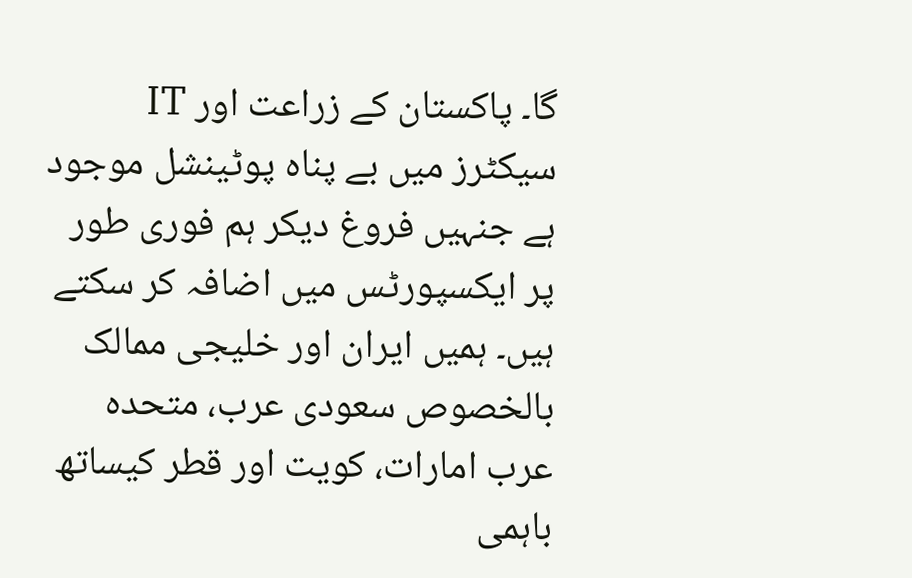گا۔ پاکستان کے زراعت اور IT سیکٹرز میں بے پناہ پوٹینشل موجود ہے جنہیں فروغ دیکر ہم فوری طور پر ایکسپورٹس میں اضافہ کر سکتے ہیں۔ ہمیں ایران اور خلیجی ممالک بالخصوص سعودی عرب، متحدہ عرب امارات، کویت اور قطر کیساتھ باہمی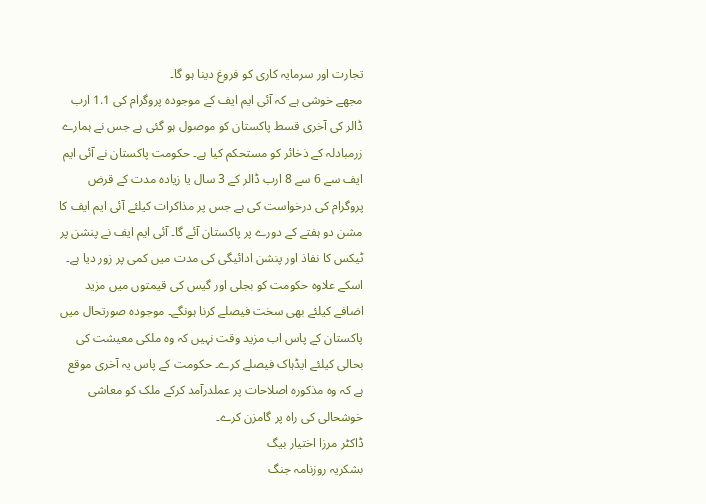تجارت اور سرمایہ کاری کو فروغ دینا ہو گا۔
مجھے خوشی ہے کہ آئی ایم ایف کے موجودہ پروگرام کی 1.1 ارب ڈالر کی آخری قسط پاکستان کو موصول ہو گئی ہے جس نے ہمارے زرمبادلہ کے ذخائر کو مستحکم کیا ہے۔ حکومت پاکستان نے آئی ایم ایف سے 6 سے 8 ارب ڈالر کے 3 سال یا زیادہ مدت کے قرض پروگرام کی درخواست کی ہے جس پر مذاکرات کیلئے آئی ایم ایف کا مشن دو ہفتے کے دورے پر پاکستان آئے گا۔ آئی ایم ایف نے پنشن پر ٹیکس کا نفاذ اور پنشن ادائیگی کی مدت میں کمی پر زور دیا ہے۔ اسکے علاوہ حکومت کو بجلی اور گیس کی قیمتوں میں مزید اضافے کیلئے بھی سخت فیصلے کرنا ہونگے۔ موجودہ صورتحال میں پاکستان کے پاس اب مزید وقت نہیں کہ وہ ملکی معیشت کی بحالی کیلئے ایڈہاک فیصلے کرے۔ حکومت کے پاس یہ آخری موقع ہے کہ وہ مذکورہ اصلاحات پر عملدرآمد کرکے ملک کو معاشی خوشحالی کی راہ پر گامزن کرے۔
ڈاکٹر مرزا اختیار بیگ
بشکریہ روزنامہ جنگ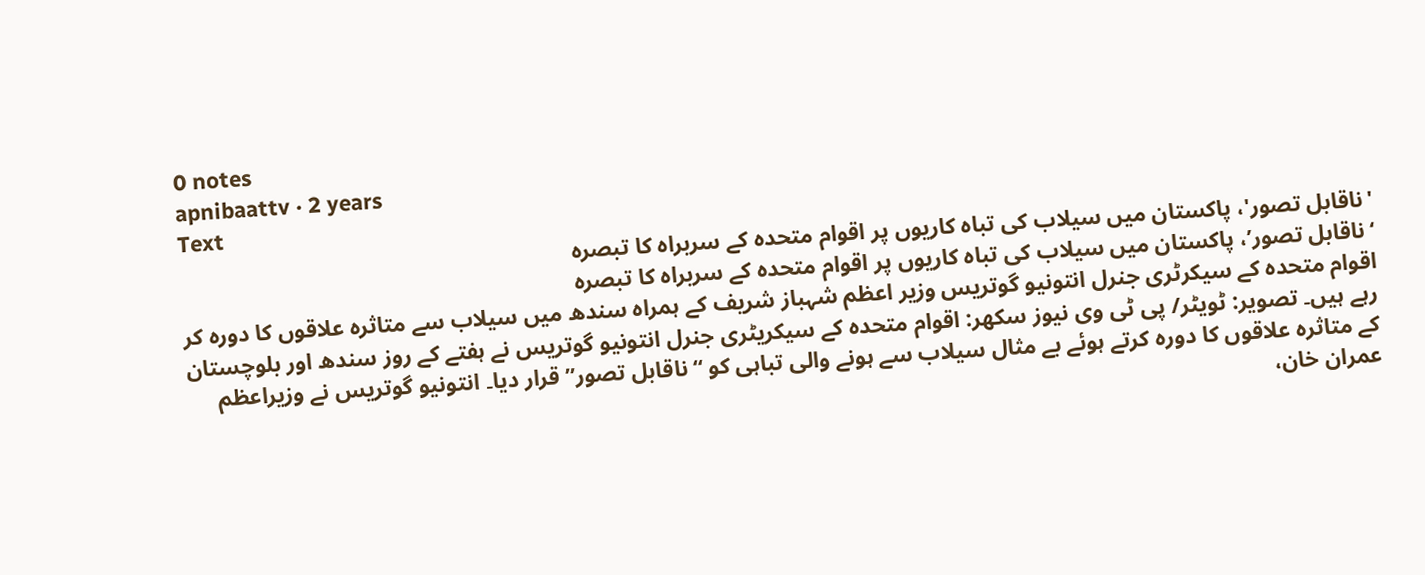0 notes
apnibaattv · 2 years
Text
'ناقابل تصور'، پاکستان میں سیلاب کی تباہ کاریوں پر اقوام متحدہ کے سربراہ کا تبصرہ
‘ناقابل تصور’، پاکستان میں سیلاب کی تباہ کاریوں پر اقوام متحدہ کے سربراہ کا تبصرہ
اقوام متحدہ کے سیکرٹری جنرل انتونیو گوتریس وزیر اعظم شہباز شریف کے ہمراہ سندھ میں سیلاب سے متاثرہ علاقوں کا دورہ کر رہے ہیں۔ تصویر: ٹویٹر/ پی ٹی وی نیوز سکھر: اقوام متحدہ کے سیکریٹری جنرل انتونیو گوتریس نے ہفتے کے روز سندھ اور بلوچستان کے متاثرہ علاقوں کا دورہ کرتے ہوئے بے مثال سیلاب سے ہونے والی تباہی کو “ناقابل تصور” قرار دیا۔ انتونیو گوتریس نے وزیراعظم عمران خان،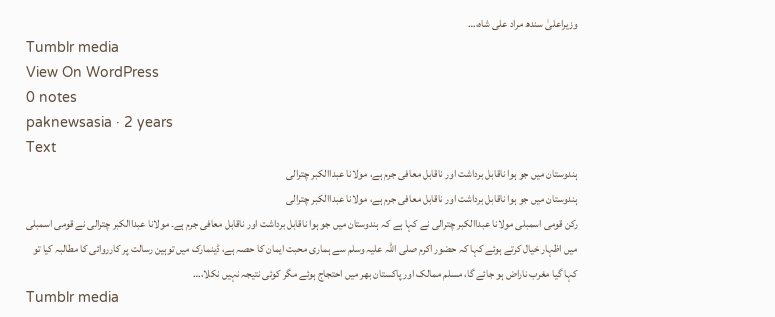وزیراعلیٰ سندھ مراد علی شاہ،…
Tumblr media
View On WordPress
0 notes
paknewsasia · 2 years
Text
ہندوستان میں جو ہوا ناقابل برداشت اور ناقابل معافی جرم ہے، مولانا عبداالکبر چترالی
ہندوستان میں جو ہوا ناقابل برداشت اور ناقابل معافی جرم ہے، مولانا عبداالکبر چترالی
رکن قومی اسمبلی مولانا عبداالکبر چترالی نے کہا ہے کہ ہندوستان میں جو ہوا ناقابل برداشت اور ناقابل معافی جرم ہے۔ مولانا عبداالکبر چترالی نے قومی اسمبلی میں اظہار خیال کرتے ہوئے کہا کہ حضور اکرم صلی اللہ علیہ وسلم سے ہماری محبت ایمان کا حصہ ہے، ڈینمارک میں توہین رسالت پر کارروائی کا مطالبہ کیا تو کہا گیا مغرب ناراض ہو جائے گا، مسلم ممالک اور پاکستان بھر میں احتجاج ہوئے مگر کوئی نتیجہ نہیں نکلا،…
Tumblr media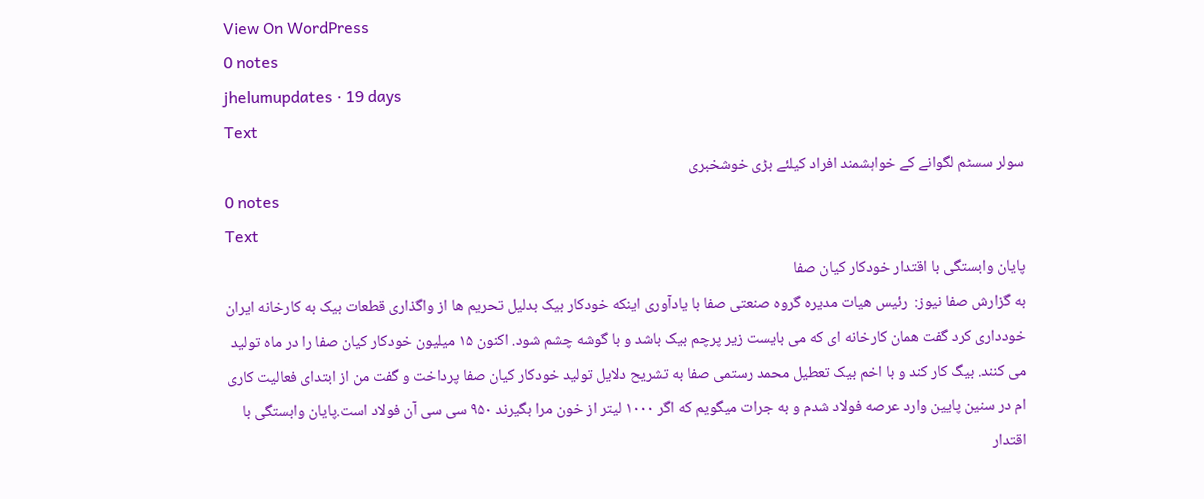View On WordPress
0 notes
jhelumupdates · 19 days
Text
سولر سسٹم لگوانے کے خواہشمند افراد کیلئے بڑی خوشخبری
0 notes
Text
پایان وابستگی با اقتدار خودکار کیان صفا
به گزارش صفا نیوز:  رئیس هیات مدیره گروه صنعتی صفا با یادآوری اینکه خودکار بیک بدلیل تحریم ها از واگذاری قطعات بیک به کارخانه ایران خودداری کرد گفت همان کارخانه ای که می بایست زیر پرچم بیک باشد و با گوشه چشم شود. اکنون ۱۵ میلیون خودکار کیان صفا را در ماه تولید می کنند. بیگ کار کند و با اخم بیک تعطیل محمد رستمی صفا به تشریح دلایل تولید خودکار کیان صفا پرداخت و گفت من از ابتدای فعالیت کاری ام در سنین پایین وارد عرصه فولاد شدم و به جرات میگویم که اگر ۱۰۰۰ لیتر از خون مرا بگیرند ۹۵۰ سی سی آن فولاد است.پایان وابستگی با اقتدار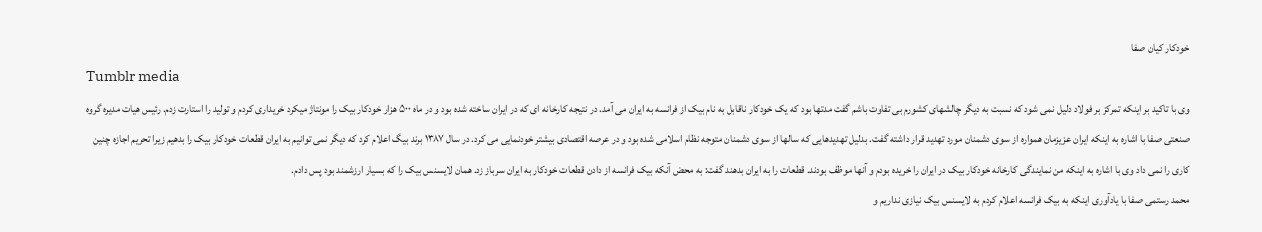خودکار کیان صفا
Tumblr media
وی با تاکید بر اینکه تمرکز بر فولاد دلیل نمی شود که نسبت به دیگر چالشهای کشورم بی تفاوت باشم گفت مدتها بود که یک خودکار ناقابل به نام بیک از فرانسه به ایران می آمد. در نتیجه کارخانه ای که در ایران ساخته شده بود و در ماه ۵۰۰ هزار خودکار بیک را مونتاژ میکرد خریداری کردم و تولید را استارت زدم. رئیس هیات مدیره گروه صنعتی صفا با اشاره به اینکه ایران عزیزمان همواره از سوی دشمنان مورد تهدید قرار داشته گفت. بدلیل تهدیدهایی که سالها از سوی دشمنان متوجه نظام اسلامی شده بود و در عرصه اقتصادی بیشتر خودنمایی می کرد. در سال ۱۳۸۷ برند بیگ اعلام کرد که دیگر نمی توانیم به ایران قطعات خودکار بیک را بدهیم زیرا تحریم اجازه چنین کاری را نمی داد وی با اشاره به اینکه من نمایندگی کارخانه خودکار بیک در ایران را خریده بودم و آنها موظف بودند. قطعات را به ایران بدهند گفت: به محض آنکه بیک فرانسه از دادن قطعات خودکار به ایران سرباز زد. همان لایسنس بیک را که بسیار ارزشمند بود پس دادم.
محمد رستمی صفا با یادآوری اینکه به بیک فرانسه اعلام کردم به لایسنس بیک نیازی نداریم و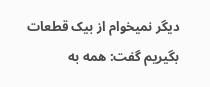دیگر نمیخوام از بیک قطعات بگیریم گفت: همه به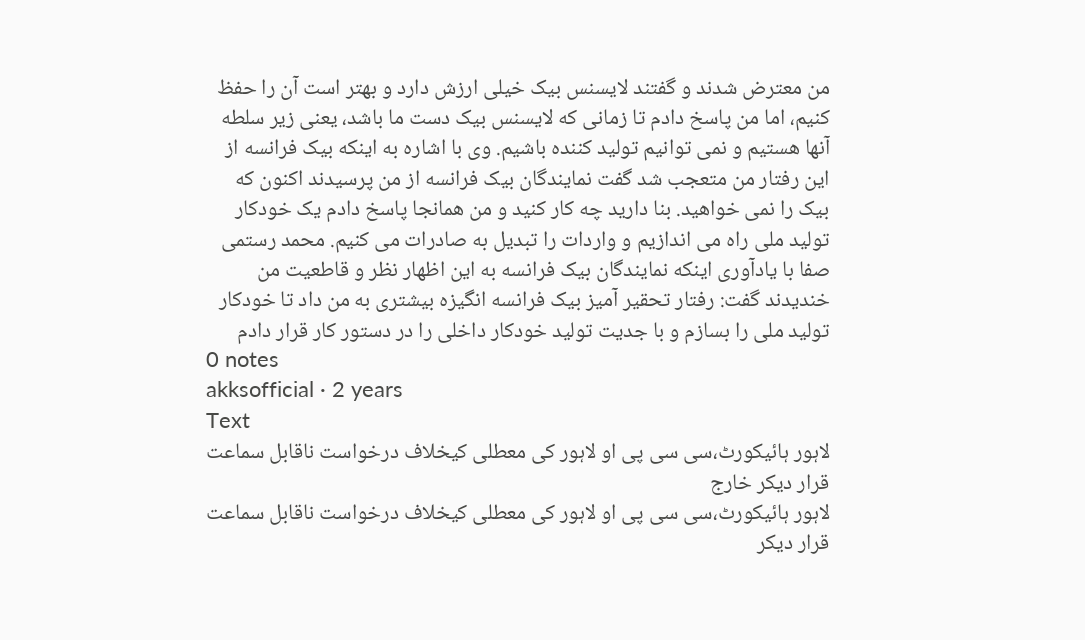من معترض شدند و گفتند لایسنس بیک خیلی ارزش دارد و بهتر است آن را حفظ کنیم، اما من پاسخ دادم تا زمانی که لایسنس بیک دست ما باشد، یعنی زیر سلطه آنها هستیم و نمی توانیم تولید کننده باشیم. وی با اشاره به اینکه بیک فرانسه از این رفتار من متعجب شد گفت نمایندگان بیک فرانسه از من پرسیدند اکنون که بیک را نمی خواهید. بنا دارید چه کار کنید و من همانجا پاسخ دادم یک خودکار تولید ملی راه می اندازیم و واردات را تبدیل به صادرات می کنیم. محمد رستمی صفا با یادآوری اینکه نمایندگان بیک فرانسه به این اظهار نظر و قاطعیت من خندیدند گفت: رفتار تحقیر آمیز بیک فرانسه انگیزه بیشتری به من داد تا خودکار تولید ملی را بسازم و با جدیت تولید خودکار داخلی را در دستور کار قرار دادم
0 notes
akksofficial · 2 years
Text
لاہور ہائیکورٹ،سی سی پی او لاہور کی معطلی کیخلاف درخواست ناقابل سماعت قرار دیکر خارج
لاہور ہائیکورٹ،سی سی پی او لاہور کی معطلی کیخلاف درخواست ناقابل سماعت قرار دیکر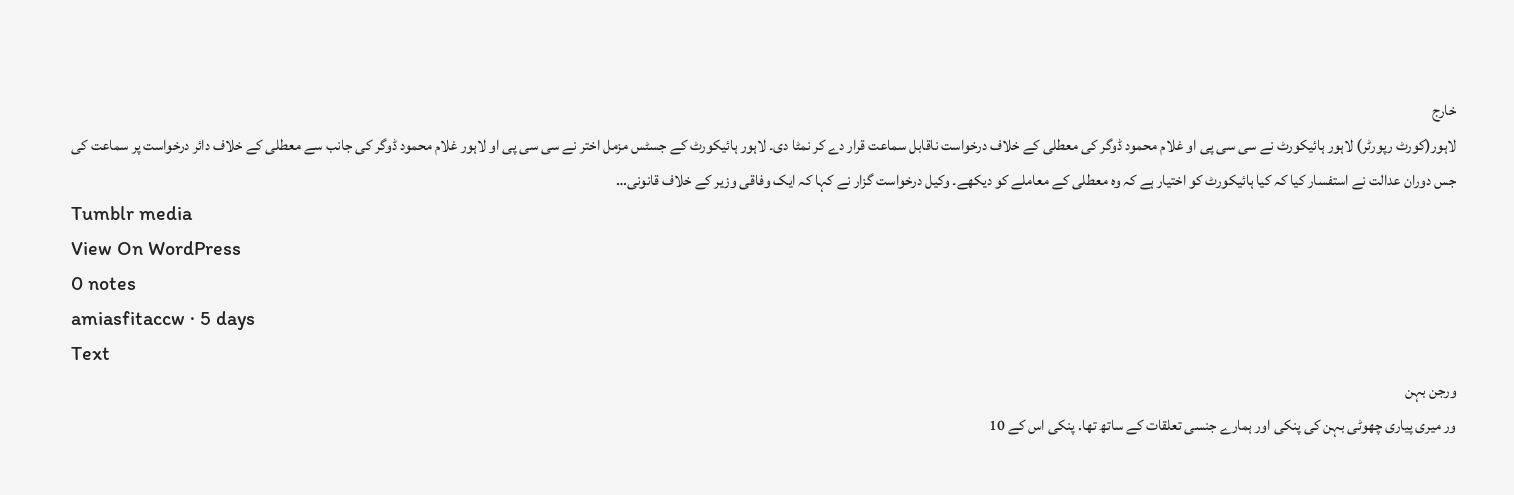خارج
لاہور(کورٹ رپورٹر) لاہور ہائیکورٹ نے سی سی پی او غلام محمود ڈوگر کی معطلی کے خلاف درخواست ناقابل سماعت قرار دے کر نمٹا دی۔ لاہور ہائیکورٹ کے جسٹس مزمل اختر نے سی سی پی او لاہور غلام محمود ڈوگر کی جانب سے معطلی کے خلاف دائر درخواست پر سماعت کی جس دوران عدالت نے استفسار کیا کہ کیا ہائیکورٹ کو اختیار ہے کہ وہ معطلی کے معاملے کو دیکھے۔ وکیل درخواست گزار نے کہا کہ ایک وفاقی وزیر کے خلاف قانونی…
Tumblr media
View On WordPress
0 notes
amiasfitaccw · 5 days
Text
ورجن بہن
ور میری پیاری چھوٹی بہن کی پنکی اور ہمارے جنسی تعلقات کے ساتھ تھا. پنکی اس کے 10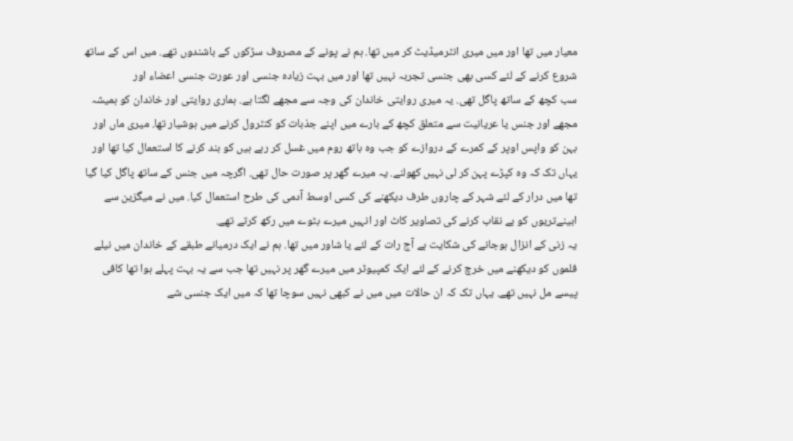معیار میں تھا اور میں میری انٹرمیڈیٹ کر میں تھا. ہم نے پونے کے مصروف سڑکوں کے باشندوں تھے. میں اس کے ساتھ شروع کرنے کے لئے کسی بھی جنسی تجربہ نہیں تھا اور میں بہت زیادہ جنسی اور عورت جنسی اعضاء اور
سب کچھ کے ساتھ پاگل تھی. یہ میری روایتی خاندان کی وجہ سے مجھے لگتا ہے. ہماری روایتی اور خاندان کو ہمیشہ مجھے اور جنس یا عریانیت سے متعلق کچھ کے بارے میں اپنے جذبات کو کنٹرول کرنے میں ہوشیار تھا. میری ماں اور بہن کو واپس اوپر کے کمرے کے دروازے کو جب وہ باتھ روم میں غسل کر رہے ہیں کو بند کرنے کا استعمال کیا تھا اور یہاں تک کہ وہ کپڑے پہن کر لی نہیں کھولنے. یہ میرے گھر پر صورت حال تھی. اگرچہ میں جنس کے ساتھ پاگل کیا گیا تھا میں درار کے لئے شہر کے چاروں طرف دیکھنے کی کسی اوسط آدمی کی طرح استعمال کیا. میں نے میگزین سے ابینےتریوں کو بے نقاب کرنے کی تصاویر کاٹ اور انہیں میرے بٹوے میں رکھ کرتے تھے.
یہ زنی کے انزال ہوجانے کی شکایت ہے آج رات کے لئے یا شاور میں تھا. ہم نے ایک درمیانے طبقے کے خاندان میں نیلے فلموں کو دیکھنے میں خرچ کرنے کے لئے ایک کمپیوٹر میں میرے گھر پر نہیں تھا جب سے یہ بہت پہلے ہوا تھا کافی پیسے مل نہیں تھے. یہاں تک کہ ان حالات میں میں نے کبھی نہیں سوچا تھا کہ میں ایک جنسی شے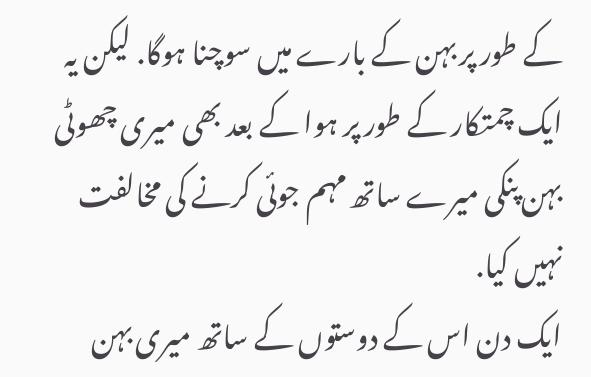کے طور پر بہن کے بارے میں سوچنا ہوگا. لیکن یہ ایک چمتکار کے طور پر ہوا کے بعد بھی میری چھوٹی بہن پنکی میرے ساتھ مہم جوئی کرنے کی مخالفت نہیں کیا.
ایک دن اس کے دوستوں کے ساتھ میری بہن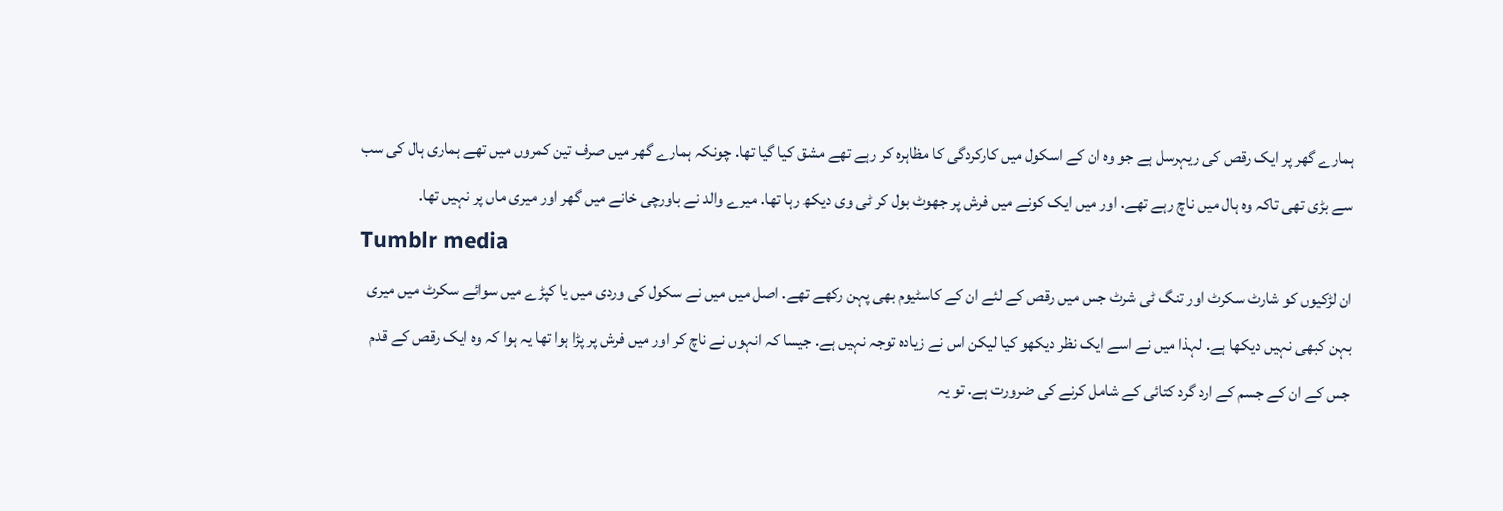ہمارے گھر پر ایک رقص کی ریہرسل ہے جو وہ ان کے اسکول میں کارکردگی کا مظاہرہ کر رہے تھے مشق کیا گیا تھا. چونکہ ہمارے گھر میں صرف تین کمروں میں تھے ہماری ہال کی سب سے بڑی تھی تاکہ وہ ہال میں ناچ رہے تھے. اور میں ایک کونے میں فرش پر جھوٹ بول کر ٹی وی دیکھ رہا تھا. میرے والد نے باورچی خانے میں گھر اور میری ماں پر نہیں تھا.
Tumblr media
ان لڑکیوں کو شارٹ سکرٹ اور تنگ ٹی شرٹ جس میں رقص کے لئے ان کے کاسٹیوم بھی پہن رکھے تھے. اصل میں میں نے سکول کی وردی میں یا کپڑے میں سوائے سکرٹ میں میری بہن کبھی نہیں دیکھا ہے. لہذا میں نے اسے ایک نظر دیکھو کیا لیکن اس نے زیادہ توجہ نہیں ہے. جیسا کہ انہوں نے ناچ کر اور میں فرش پر پڑا ہوا تھا یہ ہوا کہ وہ ایک رقص کے قدم جس کے ان کے جسم کے ارد گرد کتائی کے شامل کرنے کی ضرورت ہے. تو یہ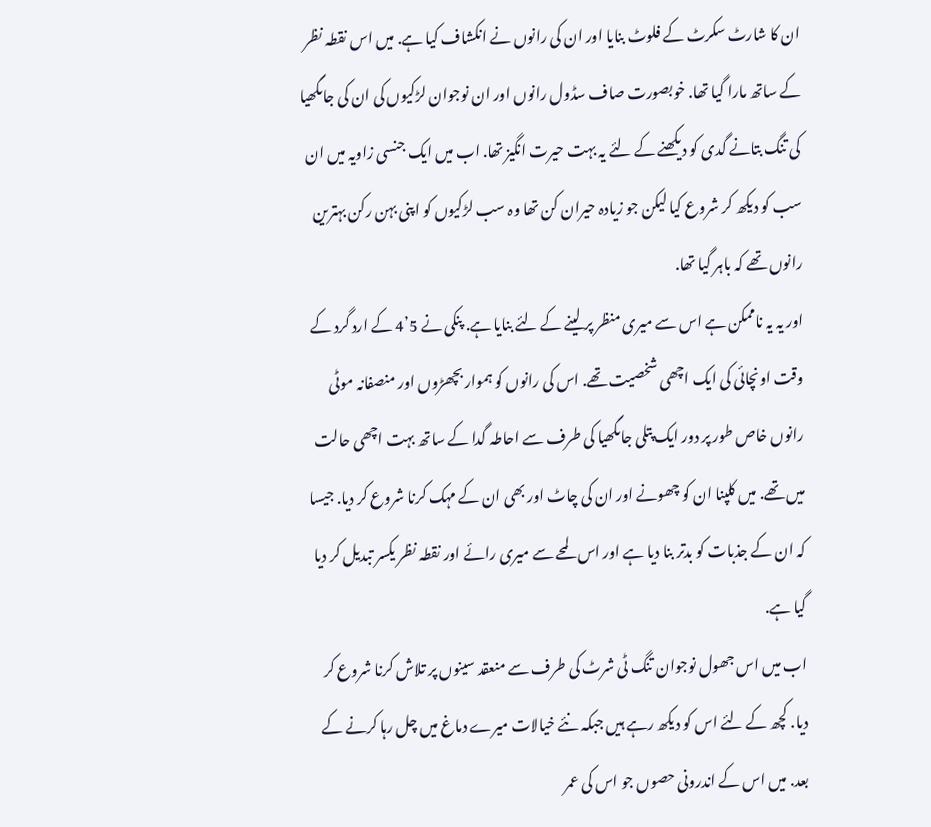ان کا شارٹ سکرٹ کے فلوٹ بنایا اور ان کی رانوں نے انکشاف کیا ہے. میں اس نقطہ نظر کے ساتھ مارا گیا تھا. خوبصورت صاف سڈول رانوں اور ان نوجوان لڑکیوں کی ان کی جاںگھیا کی تنگ بتانے گدی کو دیکھنے کے لئے یہ بہت حیرت انگیز تھا. اب میں ایک جنسی زاویہ میں ان سب کو دیکھ کر شروع کیا لیکن جو زیادہ حیران کن تھا وہ سب لڑکیوں کو اپنی بہن رکن بہترین رانوں تھے کہ باہر گیا تھا.
اور یہ یہ ناممکن ہے اس سے میری منظر پر لینے کے لئے بنایا ہے. پنکی نے 5’4 کے ارد گرد کے وقت اونچائی کی ایک اچھی شخصیت تھے. اس کی رانوں کو ہموار بچھڑوں اور منصفانہ موٹی رانوں خاص طور پر دور ایک پتلی جاںگھیا کی طرف سے احاطہ گدا کے ساتھ بہت اچھی حالت میں تھے. میں کلپنا ان کو چھونے اور ان کی چاٹ اور بھی ان کے مہک کرنا شروع کر دیا. جیسا کہ ان کے جذبات کو بدتر بنا دیا ہے اور اس لمحے سے میری رائے اور نقطہ نظر یکسر تبدیل کر دیا گیا ہے.
اب میں اس جھول نوجوان تنگ ٹی شرٹ کی طرف سے منعقد سینوں پر تلاش کرنا شروع کر دیا. کچھ کے لئے اس کو دیکھ رہے ہیں جبکہ نئے خیالات میرے دماغ میں چل رہا کرنے کے بعد. میں اس کے اندرونی حصوں جو اس کی عمر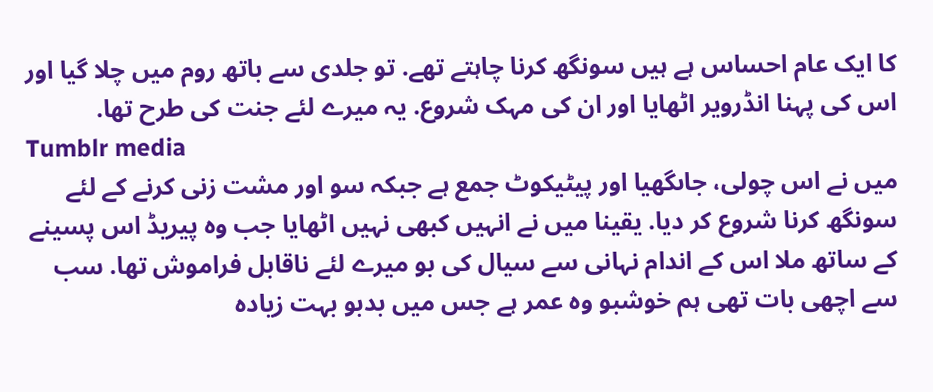کا ایک عام احساس ہے ہیں سونگھ کرنا چاہتے تھے. تو جلدی سے باتھ روم میں چلا گیا اور اس کی پہنا انڈرویر اٹھایا اور ان کی مہک شروع. یہ میرے لئے جنت کی طرح تھا.
Tumblr media
میں نے اس چولی، جاںگھیا اور پیٹیکوٹ جمع ہے جبکہ سو اور مشت زنی کرنے کے لئے سونگھ کرنا شروع کر دیا. یقینا میں نے انہیں کبھی نہیں اٹھایا جب وہ پیریڈ اس پسینے کے ساتھ ملا اس کے اندام نہانی سے سیال کی بو میرے لئے ناقابل فراموش تھا. سب سے اچھی بات تھی ہم خوشبو وہ عمر ہے جس ميں بدبو بہت زیادہ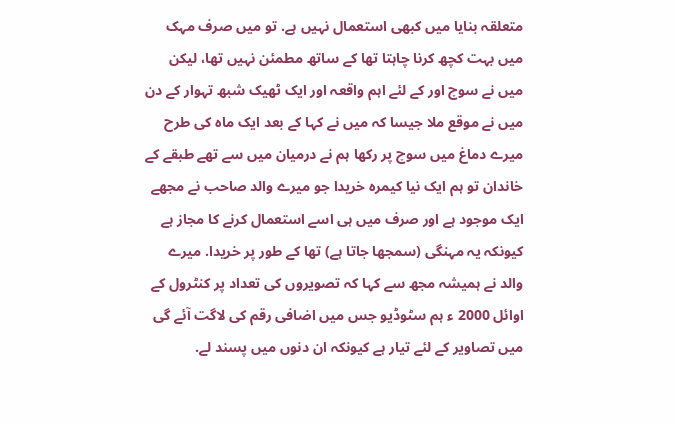متعلقہ بنایا میں کبھی استعمال نہیں ہے. تو میں صرف مہک میں بہت کچھ کرنا چاہتا تھا کے ساتھ مطمئن نہیں تھا، لیکن میں نے سوچ اور کے لئے اہم واقعہ اور ایک ٹھیک شبھ تہوار کے دن میں نے موقع ملا جیسا کہ میں نے کہا کے بعد ایک ماہ کی طرح میرے دماغ میں سوچ پر رکھا ہم نے درمیان میں سے تھے طبقے کے خاندان تو ہم ایک نیا کیمرہ خریدا جو میرے والد صاحب نے مجھے ایک موجود ہے اور صرف میں ہی اسے استعمال کرنے کا مجاز ہے کیونکہ یہ مہنگی (سمجھا جاتا ہے) تھا کے طور پر خریدا. میرے والد نے ہمیشہ مجھ سے کہا کہ تصویروں کی تعداد پر کنٹرول کے اوائل 2000 ء ہم سٹوڈیو جس میں اضافی رقم کی لاگت آئے گی میں تصاویر کے لئے تیار ہے کیونکہ ان دنوں میں پسند لے.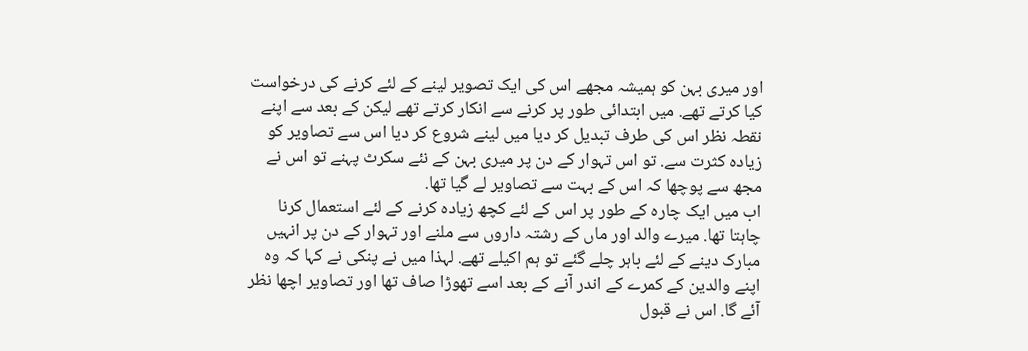اور میری بہن کو ہمیشہ مجھے اس کی ایک تصویر لینے کے لئے کرنے کی درخواست کیا کرتے تھے. میں ابتدائی طور پر کرنے سے انکار کرتے تھے لیکن کے بعد سے اپنے نقطہ نظر اس کی طرف تبدیل کر دیا میں لینے شروع کر دیا اس سے تصاویر کو زیادہ کثرت سے. تو اس تہوار کے دن پر میری بہن کے نئے سکرٹ پہنے تو اس نے مجھ سے پوچھا کہ اس کے بہت سے تصاویر لے گیا تھا.
اب میں ایک چارہ کے طور پر اس کے لئے کچھ زیادہ کرنے کے لئے استعمال کرنا چاہتا تھا. میرے والد اور ماں کے رشتہ داروں سے ملنے اور تہوار کے دن پر انہیں مبارک دینے کے لئے باہر چلے گئے تو ہم اکیلے تھے. لہذا میں نے پنکی نے کہا کہ وہ اپنے والدین کے کمرے کے اندر آنے کے بعد اسے تھوڑا صاف تھا اور تصاوير اچھا نظر آئے گا. اس نے قبول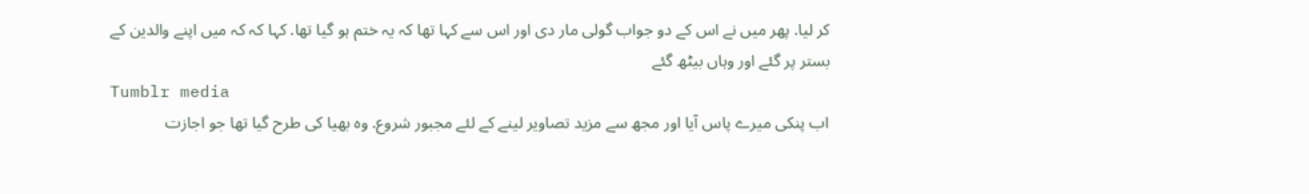کر لیا. پھر میں نے اس کے دو جواب گولی مار دی اور اس سے کہا تھا کہ یہ ختم ہو گیا تھا. کہا کہ کہ میں اپنے والدین کے بستر پر گئے اور وہاں بیٹھ گئے
Tumblr media
اب پنکی میرے پاس آیا اور مجھ سے مزید تصاویر لینے کے لئے مجبور شروع. وہ بھیا کی طرح گیا تھا جو اجازت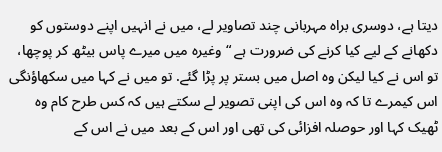دیتا ہے، دوسری براہ مہربانی چند تصاویر لے، میں نے انہیں اپنے دوستوں کو دکھانے کے لیے کیا کرنے کی ضرورت ہے “وغیرہ میں میرے پاس بیٹھ کر پوچھا، تو اس نے کیا لیکن وہ اصل میں بستر پر پڑا گئے. تو میں نے کہا میں سکھاؤنگی اس کیمرے تا کہ وہ اس کی اپنی تصویر لے سکتے ہیں کہ کس طرح کام وہ ٹھیک کہا اور حوصلہ افزائی کی تھی اور اس کے بعد میں نے اس کے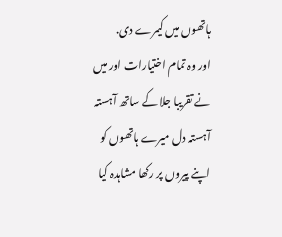ہاتھوں میں کیمرے دی.
اور وہ تمام اختیارات اور میں نے تقریبا جلا کے ساتھ آہستہ آہستہ دل میرے ہاتھوں کو اپنے پیروں پر رکھا مشاہدہ کیا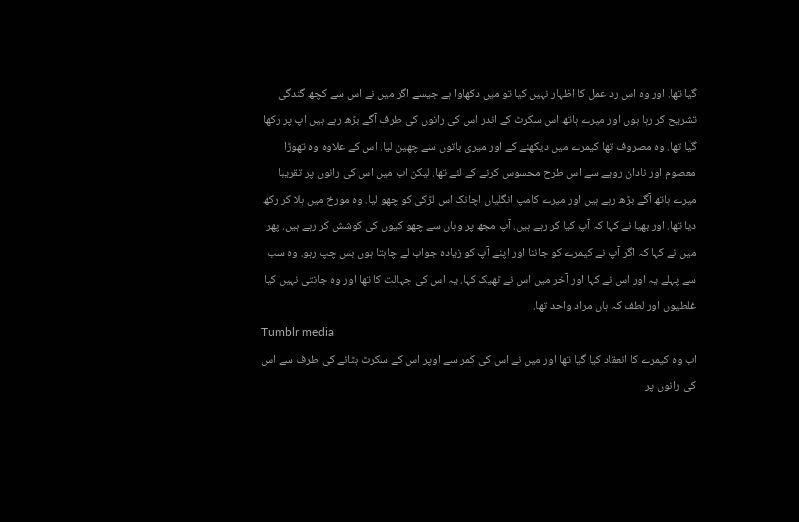گیا تھا. اور وہ اس رد عمل کا اظہار نہیں کیا تو میں دکھاوا ہے جیسے اگر میں نے اس سے کچھ گندگی تشریح کر رہا ہوں اور میرے ہاتھ اس سکرٹ کے اندر اس کی رانوں کی طرف آگے بڑھ رہے ہیں اپ پر رکھا گیا تھا. وہ مصروف تھا کیمرے میں دیکھنے کے اور میری باتوں سے چھین لیا. اس کے علاوہ وہ تھوڑا معصوم اور نادان رویے سے اس طرح محسوس کرنے کے لئے تھا. لیکن اب میں اس کی رانوں پر تقریبا میرے ہاتھ آگے بڑھ رہے ہیں اور میرے کامپ انگلیاں اچانک اس لڑکی کو چھو لیا. وہ مورخ میں ہلا کر رکھ دیا تھا. اور بھیا نے کہا کہ آپ کیا کر رہے ہیں. آپ مجھ پر وہاں سے چھو کیوں کی کوشش کر رہے ہیں. پھر میں نے کہا کہ اگر آپ نے کیمرے کو جاننا اور اپنے آپ کو زیادہ جواب لے چاہتا ہوں بس چپ رہو. وہ سب سے پہلے یہ اور اس نے کہا اور آخر میں اس نے ٹھیک کہا. یہ اس کی جہالت کا تھا اور وہ جانتی نہیں کیا غلطیوں اور لطف کہ ہاں مراد واحد تھا.
Tumblr media
اب وہ کیمرے کا انعقاد کیا گیا تھا اور میں نے اس کی کمر سے اوپر اس کے سکرٹ ہٹانے کی طرف سے اس کی رانوں پر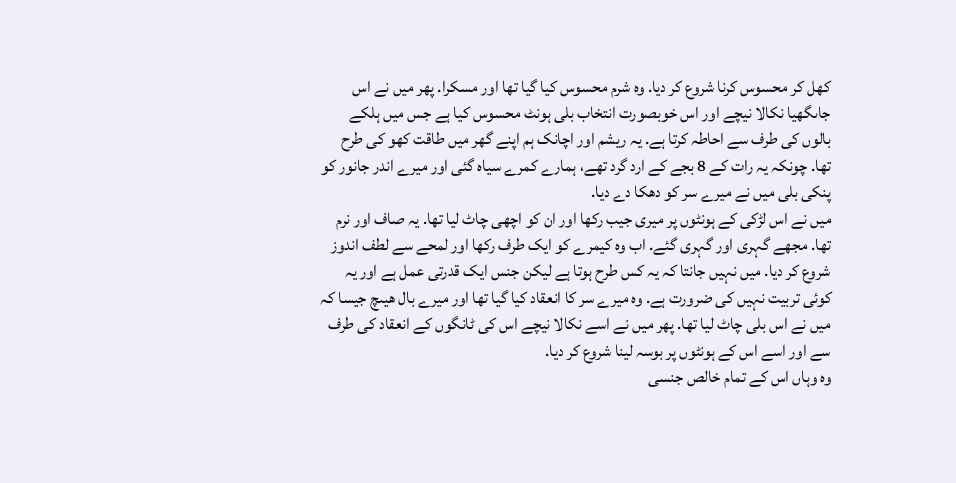کھل کر محسوس کرنا شروع کر دیا. وہ شرم محسوس کیا گیا تھا اور مسکرا. پھر میں نے اس جاںگھیا نکالا نیچے اور اس خوبصورت انتخاب بلی ہونٹ محسوس کیا ہے جس میں ہلکے بالوں کی طرف سے احاطہ کرتا ہے. یہ ریشم اور اچانک ہم اپنے گھر میں طاقت کھو کی طرح تھا. چونکہ یہ رات کے 8 بجے کے ارد گرد تھے، ہمارے کمرے سیاہ گئی اور میرے اندر جانور کو پنکی بلی میں نے میرے سر کو دھکا دے دیا.
میں نے اس لڑکی کے ہونٹوں پر میری جیب رکھا اور ان کو اچھی چاٹ لیا تھا. یہ صاف اور نرم تھا. مجھے گہری اور گہری گئے. اب وہ کیمرے کو ایک طرف رکھا اور لمحے سے لطف اندوز شروع کر دیا. میں نہیں جانتا کہ یہ کس طرح ہوتا ہے لیکن جنس ایک قدرتی عمل ہے اور یہ کوئی تربیت نہیں کی ضرورت ہے. وہ میرے سر کا انعقاد کیا گیا تھا اور میرے بال ھیںچ جیسا کہ میں نے اس بلی چاٹ لیا تھا. پھر میں نے اسے نکالا نیچے اس کی ٹانگوں کے انعقاد کی طرف سے اور اسے اس کے ہونٹوں پر بوسہ لينا شروع کر دیا.
وہ وہاں اس کے تمام خالص جنسی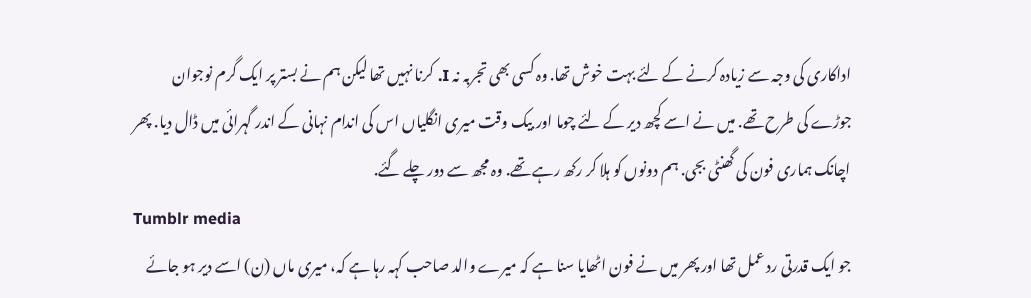اداکاری کی وجہ سے زیادہ کرنے کے لئے بہت خوش تھا. وہ کسی بھی تجربہ نہ I. کرنا نہیں تھا لیکن ہم نے بستر پر ایک گرم نوجوان جوڑے کی طرح تھے. میں نے اسے کچھ دیر کے لئے چوما اور بیک وقت میری انگلیاں اس کی اندام نہانی کے اندر گہرائی میں ڈال دیا. پھر اچانک ہماری فون کی گھنٹی بجی. ہم دونوں کو ہلا کر رکھ رہے تھے. وہ مجھ سے دور چلے گئے.
Tumblr media
جو ایک قدرتی رد عمل تھا اور پھر میں نے فون اٹھایا سنا ہے کہ میرے والد صاحب کہہ رہا ہے کہ، میری ماں (ن) اسے دیر ہو جائے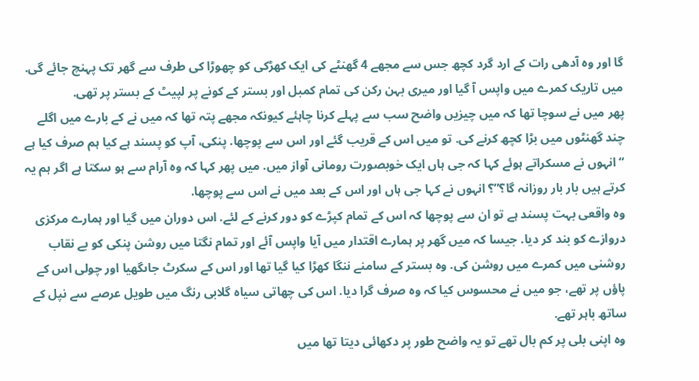گا اور وہ آدھی رات کے ارد گرد کچھ جس سے مجھے 4 گھنٹے کی ایک کھڑکی کو چھوڑا کی طرف سے گھر تک پہنچ جائے گی. میں تاریک کمرے میں واپس آ گیا اور میری بہن رکن کی تمام کمبل اور بستر کے کونے پر لپیٹ کے بستر پر تھی.
پھر میں نے سوچا تھا کہ میں چیزیں واضح سب سے پہلے کرنا چاہئے کیونکہ مجھے پتہ تھا کہ میں نے کے بارے میں اگلے چند گھنٹوں میں بڑا کچھ کرنے کی. تو میں اس کے قریب گئے اور اس سے پوچھا. پنکی، آپ کو پسند ہے کیا ہم صرف کیا ہے “انہوں نے مسکراتے ہوئے کہا کہ جی ہاں ایک خوبصورت رومانی آواز میں. میں پھر کہا کہ وہ آرام سے ہو سکتا ہے اگر ہم یہ کرتے ہیں بار بار روزانہ گا؟”؟ انہوں نے کہا جی ہاں اور اس کے بعد میں نے اس سے پوچھا.
وہ واقعی بہت پسند ہے تو ان سے پوچھا کہ اس کے تمام کپڑے کو دور کرنے کے لئے. اس دوران میں گیا اور ہمارے مرکزی دروازے کو بند کر دیا. جیسا کہ میں گھر پر ہمارے اقتدار میں آیا واپس آئے اور تمام نگتا میں روشن پنکی کو بے نقاب روشنی میں کمرے میں روشن کی. وہ بستر کے سامنے ننگا کھڑا کیا گیا تھا اور اس کے سکرٹ جاںگھیا اور چولی اس کے پاؤں پر تھے، جو میں نے محسوس کیا کہ وہ صرف گرا دیا. اس کی چھاتی سیاہ گلابی رنگ میں طویل عرصے سے نپل کے ساتھ باہر تھے.
وہ اپنی بلی پر کم بال تھے تو یہ واضح طور پر دکھائی دیتا تھا میں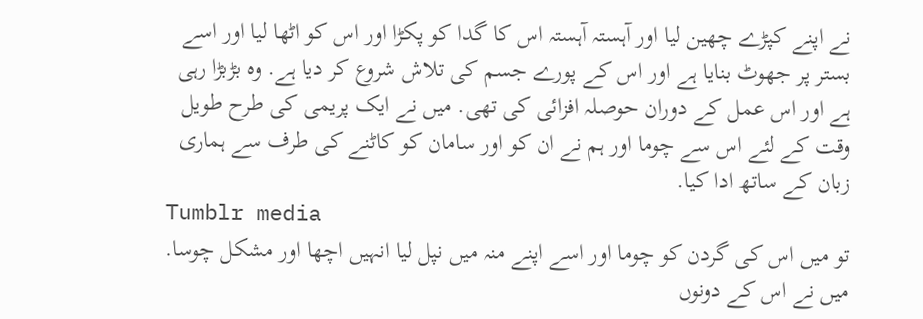نے اپنے کپڑے چھین لیا اور آہستہ آہستہ اس کا گدا کو پکڑا اور اس کو اٹھا لیا اور اسے بستر پر جھوٹ بنایا ہے اور اس کے پورے جسم کی تلاش شروع کر دیا ہے. وہ بڑبڑا رہی ہے اور اس عمل کے دوران حوصلہ افزائی کی تھی. میں نے ایک پریمی کی طرح طویل وقت کے لئے اس سے چوما اور ہم نے ان کو اور سامان کو کاٹنے کی طرف سے ہماری زبان کے ساتھ ادا کیا.
Tumblr media
تو میں اس کی گردن کو چوما اور اسے اپنے منہ میں نپل لیا انہیں اچھا اور مشکل چوسا. میں نے اس کے دونوں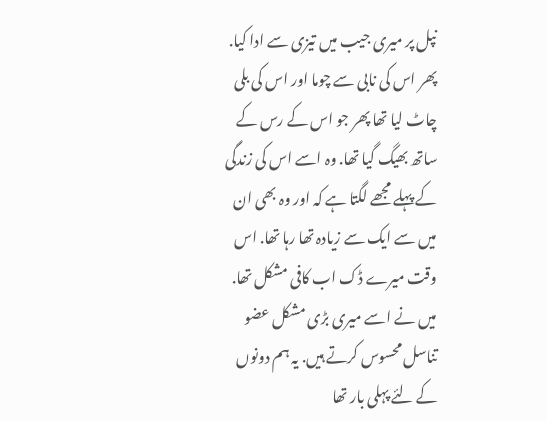نپل پر میری جیب میں تیزی سے ادا کیا. پھر اس کی نابی سے چوما اور اس کی بلی چاٹ لیا تھا پھر جو اس کے رس کے ساتھ بھیگ گیا تھا. وہ اسے اس کی زندگی کے پہلے مجھے لگتا ہے کہ اور وہ بھی ان میں سے ایک سے زیادہ تھا رہا تھا. اس وقت میرے ڈک اب کافی مشکل تھا. میں نے اسے میری بڑی مشکل عضو تناسل محسوس کرتے ہیں. یہ ہم دونوں کے لئے پہلی بار تھا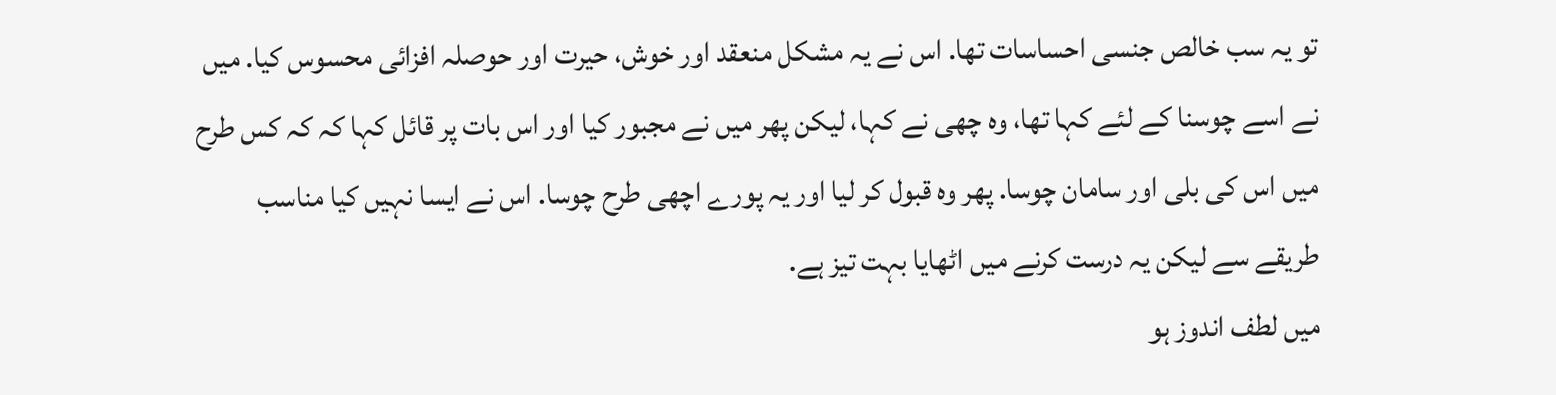تو یہ سب خالص جنسی احساسات تھا. اس نے یہ مشکل منعقد اور خوش، حیرت اور حوصلہ افزائی محسوس کیا. میں نے اسے چوسنا کے لئے کہا تھا، وہ چھی نے کہا، لیکن پھر میں نے مجبور کیا اور اس بات پر قائل کہا کہ کہ کس طرح میں اس کی بلی اور سامان چوسا. پھر وہ قبول کر لیا اور یہ پورے اچھی طرح چوسا. اس نے ایسا نہیں کیا مناسب طریقے سے لیکن یہ درست کرنے میں اٹھایا بہت تیز ہے.
میں لطف اندوز ہو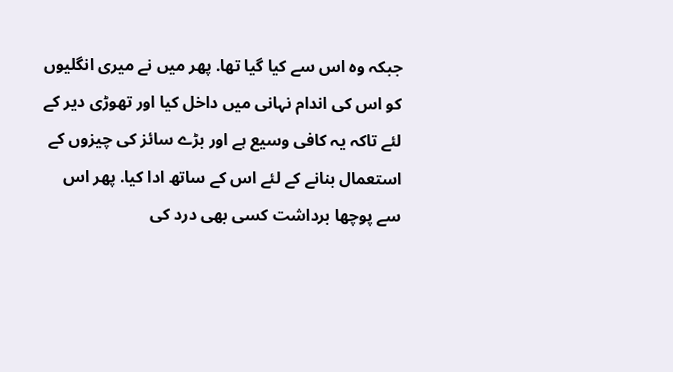جبکہ وہ اس سے کیا گیا تھا. پھر میں نے میری انگلیوں کو اس کی اندام نہانی میں داخل کیا اور تھوڑی دیر کے لئے تاکہ یہ کافی وسیع ہے اور بڑے سائز کی چیزوں کے استعمال بنانے کے لئے اس کے ساتھ ادا کیا. پھر اس سے پوچھا برداشت کسی بھی درد کی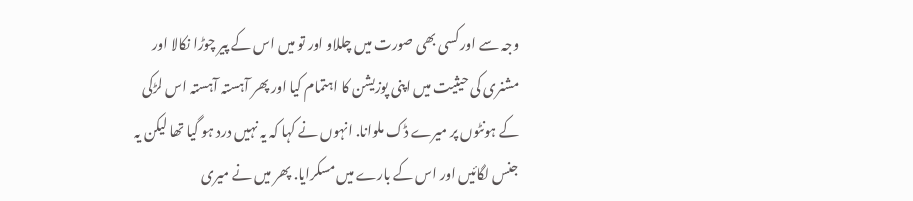وجہ سے اور کسی بھی صورت میں چللاو اور تو میں اس کے پیر چوڑا نکالا اور مشنری کی حیثیت میں اپنی پوزیشن کا اہتمام کیا اور پھر آہستہ آہستہ اس لڑکی کے ہونٹوں پر میرے ڈک ملوانا. انہوں نے کہا کہ یہ نہیں درد ہو گیا تھا لیکن یہ جنس لگائیں اور اس کے بارے میں مسکرایا. پھر میں نے میری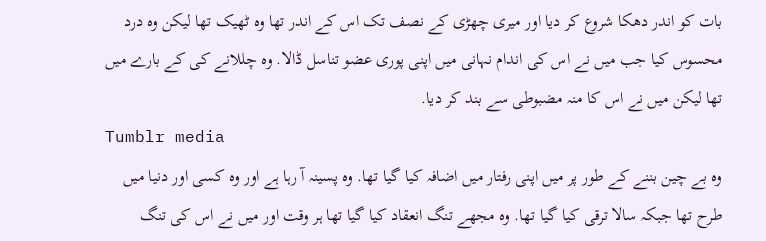بات کو اندر دھکا شروع کر دیا اور میری چھڑی کے نصف تک اس کے اندر تھا وہ ٹھیک تھا لیکن وہ درد محسوس کیا جب میں نے اس کی اندام نہانی میں اپنی پوری عضو تناسل ڈالا. وہ چللانے کی کے بارے میں تھا لیکن میں نے اس کا منہ مضبوطی سے بند کر دیا.
Tumblr media
وہ بے چین بننے کے طور پر میں اپنی رفتار میں اضافہ کیا گیا تھا. وہ پسینہ آ رہا ہے اور وہ کسی اور دنیا میں طرح تھا جبکہ سالا ترقی کیا گیا تھا. وہ مجھے تنگ انعقاد کیا گیا تھا ہر وقت اور میں نے اس کی تنگ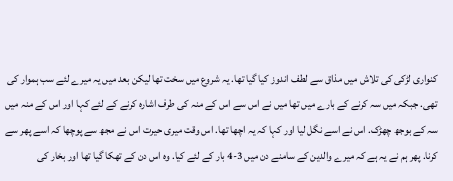کنواری لڑکی کی تلاش میں مذاق سے لطف اندوز کیا گیا تھا. یہ شروع میں سخت تھا لیکن بعد میں یہ میرے لئے سب ہموار کی تھی. جبکہ میں سہ کرنے کے بارے میں تھا میں نے اس سے اس کے منہ کی طرف اشارہ کرنے کے لئے کہا اور اس کے منہ میں سہ کے بوجھ چھڑک. اس نے اسے نگل لیا اور کہا کہ یہ اچھا تھا. اس وقت میری حیرت اس نے مجھ سے پوچھا کہ اسے پھر سے کرنا. پھر ہم نے یہ ہے کہ میرے والدین کے سامنے دن میں 3-4 بار کے لئے کیا. وہ اس دن کے تھکا گیا تھا اور بخار کی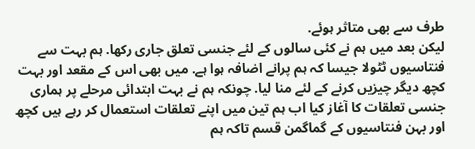طرف سے بھی متاثر ہوئے.
لیکن بعد میں ہم نے کئی سالوں کے لئے جنسی تعلق جاری رکھا. ہم بہت سے فنتاسیوں ٹٹولا جیسا کہ ہم پرانے اضافہ ہوا ہے. میں بھی اس کے مقعد اور بہت کچھ دیگر چیزیں کرنے کے لئے منا لیا. چونکہ ہم نے بہت ابتدائی مرحلے پر ہماری جنسی تعلقات کا آغاز کیا اب ہم تین میں اپنے تعلقات استعمال کر رہے ہیں کچھ اور بہن فنتاسیوں کے گماگمن قسم تاکہ ہم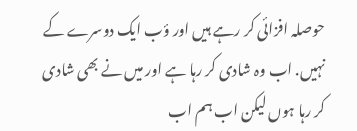حوصلہ افزائی کر رہے ہیں اور ؤب ایک دوسرے کے نہیں. اب وہ شادی کر رہا ہے اور میں نے بھی شادی کر رہا ہوں لیکن اب ہم اب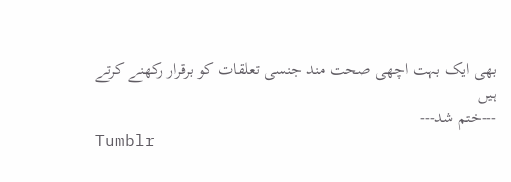بھی ایک بہت اچھی صحت مند جنسی تعلقات کو برقرار رکھنے کرتے
ہیں
---ختم شد---
Tumblr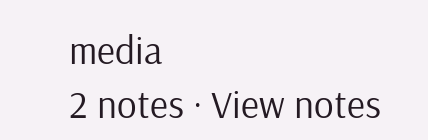media
2 notes · View notes